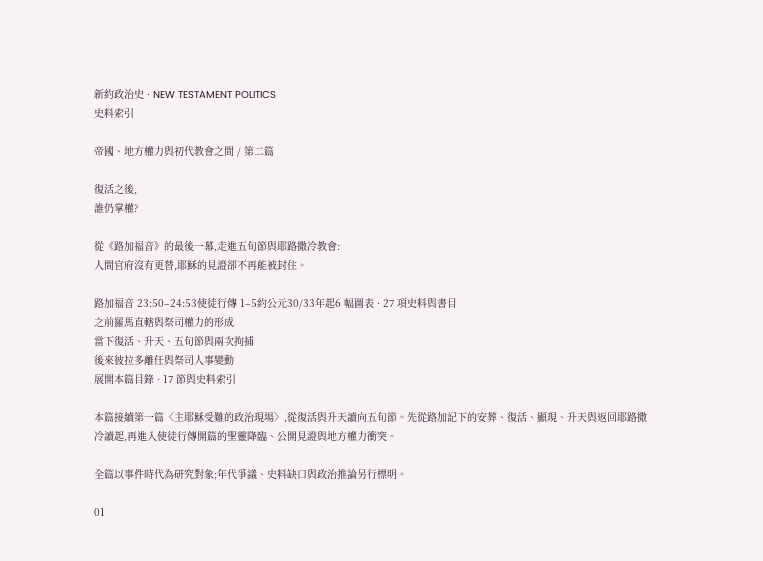新約政治史 · NEW TESTAMENT POLITICS
史料索引

帝國、地方權力與初代教會之間 / 第二篇

復活之後,
誰仍掌權?

從《路加福音》的最後一幕,走進五旬節與耶路撒冷教會:
人間官府沒有更替,耶穌的見證卻不再能被封住。

路加福音 23:50–24:53使徒行傳 1–5約公元30/33年起6 幅圖表 · 27 項史料與書目
之前羅馬直轄與祭司權力的形成
當下復活、升天、五旬節與兩次拘捕
後來彼拉多離任與祭司人事變動
展開本篇目錄 · 17 節與史料索引

本篇接續第一篇〈主耶穌受難的政治現場〉,從復活與升天讀向五旬節。先從路加記下的安葬、復活、顯現、升天與返回耶路撒冷讀起,再進入使徒行傳開篇的聖靈降臨、公開見證與地方權力衝突。

全篇以事件時代為研究對象;年代爭議、史料缺口與政治推論另行標明。

01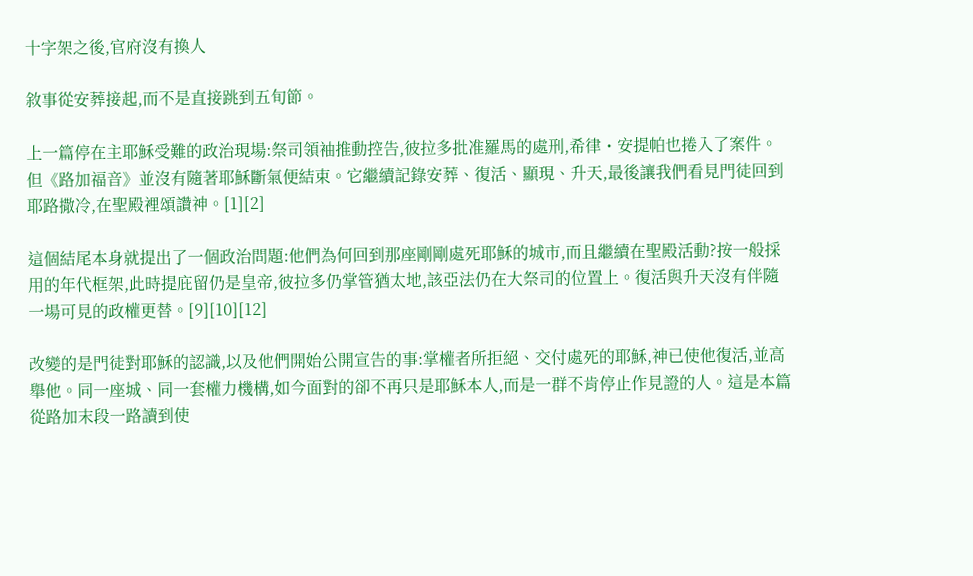十字架之後,官府沒有換人

敘事從安葬接起,而不是直接跳到五旬節。

上一篇停在主耶穌受難的政治現場:祭司領袖推動控告,彼拉多批准羅馬的處刑,希律・安提帕也捲入了案件。但《路加福音》並沒有隨著耶穌斷氣便結束。它繼續記錄安葬、復活、顯現、升天,最後讓我們看見門徒回到耶路撒冷,在聖殿裡頌讚神。[1][2]

這個結尾本身就提出了一個政治問題:他們為何回到那座剛剛處死耶穌的城市,而且繼續在聖殿活動?按一般採用的年代框架,此時提庇留仍是皇帝,彼拉多仍掌管猶太地,該亞法仍在大祭司的位置上。復活與升天沒有伴隨一場可見的政權更替。[9][10][12]

改變的是門徒對耶穌的認識,以及他們開始公開宣告的事:掌權者所拒絕、交付處死的耶穌,神已使他復活,並高舉他。同一座城、同一套權力機構,如今面對的卻不再只是耶穌本人,而是一群不肯停止作見證的人。這是本篇從路加末段一路讀到使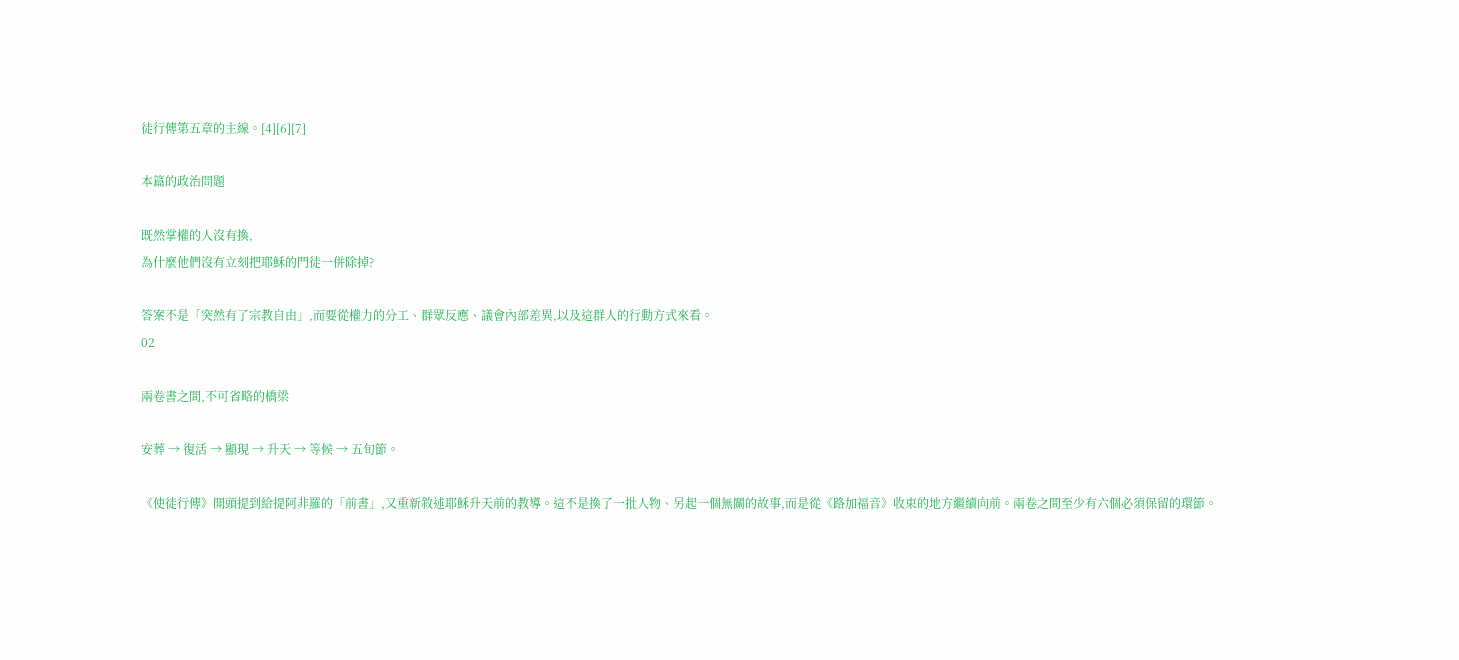徒行傳第五章的主線。[4][6][7]

本篇的政治問題

既然掌權的人沒有換,
為什麼他們沒有立刻把耶穌的門徒一併除掉?

答案不是「突然有了宗教自由」,而要從權力的分工、群眾反應、議會內部差異,以及這群人的行動方式來看。
02

兩卷書之間,不可省略的橋梁

安葬 → 復活 → 顯現 → 升天 → 等候 → 五旬節。

《使徒行傳》開頭提到給提阿非羅的「前書」,又重新敘述耶穌升天前的教導。這不是換了一批人物、另起一個無關的故事,而是從《路加福音》收束的地方繼續向前。兩卷之間至少有六個必須保留的環節。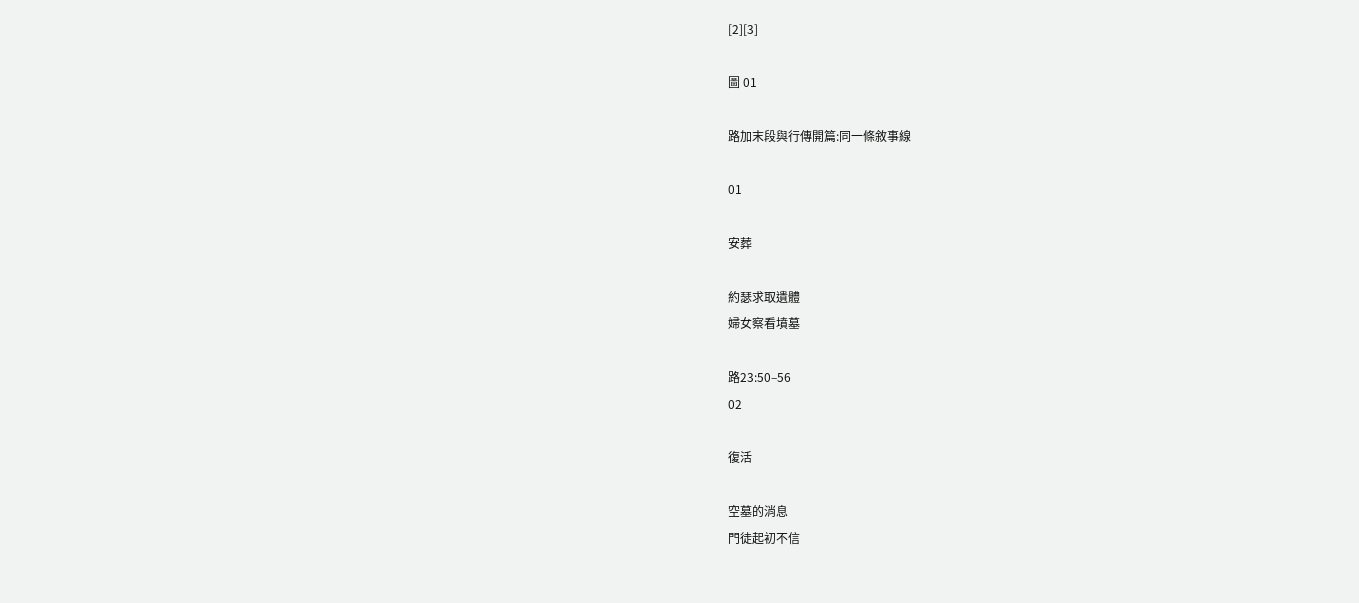[2][3]

圖 01

路加末段與行傳開篇:同一條敘事線

01

安葬

約瑟求取遺體
婦女察看墳墓

路23:50–56
02

復活

空墓的消息
門徒起初不信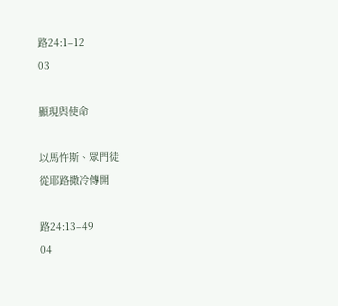路24:1–12
03

顯現與使命

以馬忤斯、眾門徒
從耶路撒冷傳開

路24:13–49
04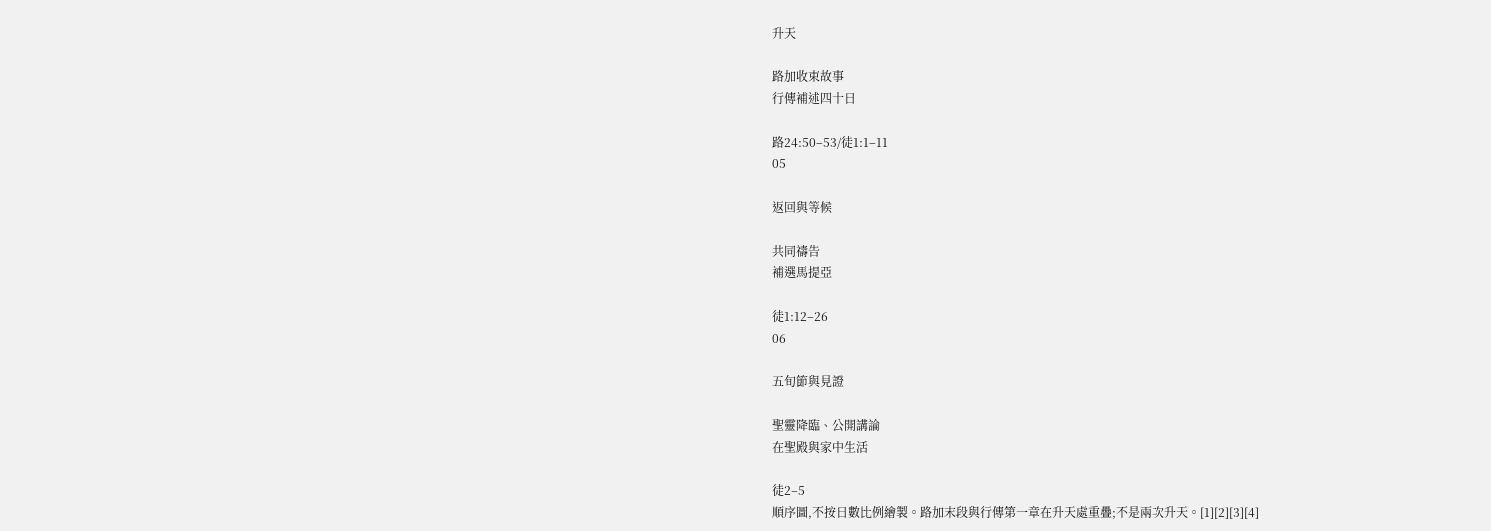升天

路加收束故事
行傳補述四十日

路24:50–53/徒1:1–11
05

返回與等候

共同禱告
補選馬提亞

徒1:12–26
06

五旬節與見證

聖靈降臨、公開講論
在聖殿與家中生活

徒2–5
順序圖,不按日數比例繪製。路加末段與行傳第一章在升天處重疊;不是兩次升天。[1][2][3][4]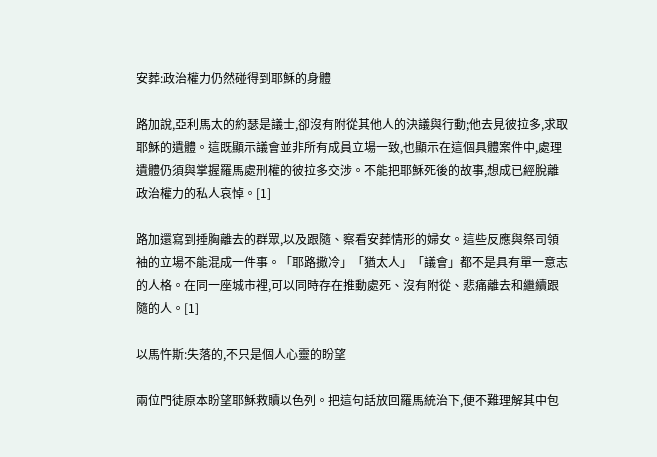安葬:政治權力仍然碰得到耶穌的身體

路加說,亞利馬太的約瑟是議士,卻沒有附從其他人的決議與行動;他去見彼拉多,求取耶穌的遺體。這既顯示議會並非所有成員立場一致,也顯示在這個具體案件中,處理遺體仍須與掌握羅馬處刑權的彼拉多交涉。不能把耶穌死後的故事,想成已經脫離政治權力的私人哀悼。[1]

路加還寫到捶胸離去的群眾,以及跟隨、察看安葬情形的婦女。這些反應與祭司領袖的立場不能混成一件事。「耶路撒冷」「猶太人」「議會」都不是具有單一意志的人格。在同一座城市裡,可以同時存在推動處死、沒有附從、悲痛離去和繼續跟隨的人。[1]

以馬忤斯:失落的,不只是個人心靈的盼望

兩位門徒原本盼望耶穌救贖以色列。把這句話放回羅馬統治下,便不難理解其中包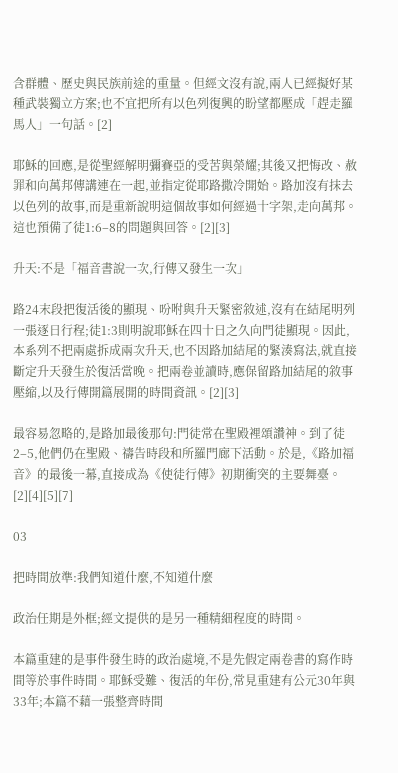含群體、歷史與民族前途的重量。但經文沒有說,兩人已經擬好某種武裝獨立方案;也不宜把所有以色列復興的盼望都壓成「趕走羅馬人」一句話。[2]

耶穌的回應,是從聖經解明彌賽亞的受苦與榮耀;其後又把悔改、赦罪和向萬邦傳講連在一起,並指定從耶路撒冷開始。路加沒有抹去以色列的故事,而是重新說明這個故事如何經過十字架,走向萬邦。這也預備了徒1:6–8的問題與回答。[2][3]

升天:不是「福音書說一次,行傳又發生一次」

路24末段把復活後的顯現、吩咐與升天緊密敘述,沒有在結尾明列一張逐日行程;徒1:3則明說耶穌在四十日之久向門徒顯現。因此,本系列不把兩處拆成兩次升天,也不因路加結尾的緊湊寫法,就直接斷定升天發生於復活當晚。把兩卷並讀時,應保留路加結尾的敘事壓縮,以及行傳開篇展開的時間資訊。[2][3]

最容易忽略的,是路加最後那句:門徒常在聖殿裡頌讚神。到了徒2–5,他們仍在聖殿、禱告時段和所羅門廊下活動。於是,《路加福音》的最後一幕,直接成為《使徒行傳》初期衝突的主要舞臺。[2][4][5][7]

03

把時間放準:我們知道什麼,不知道什麼

政治任期是外框;經文提供的是另一種精細程度的時間。

本篇重建的是事件發生時的政治處境,不是先假定兩卷書的寫作時間等於事件時間。耶穌受難、復活的年份,常見重建有公元30年與33年;本篇不藉一張整齊時間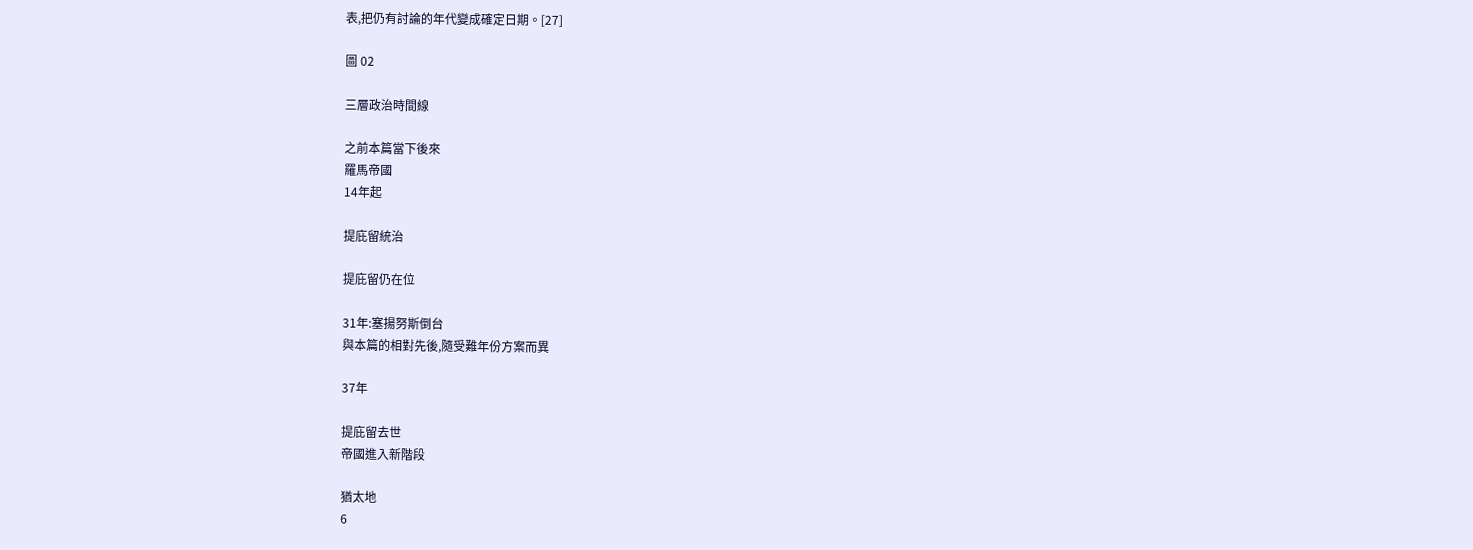表,把仍有討論的年代變成確定日期。[27]

圖 02

三層政治時間線

之前本篇當下後來
羅馬帝國
14年起

提庇留統治

提庇留仍在位

31年:塞揚努斯倒台
與本篇的相對先後,隨受難年份方案而異

37年

提庇留去世
帝國進入新階段

猶太地
6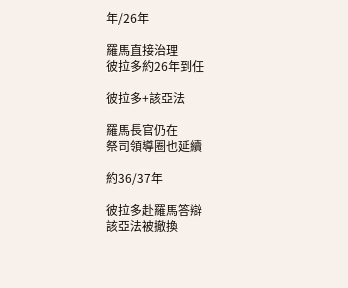年/26年

羅馬直接治理
彼拉多約26年到任

彼拉多+該亞法

羅馬長官仍在
祭司領導圈也延續

約36/37年

彼拉多赴羅馬答辯
該亞法被撤換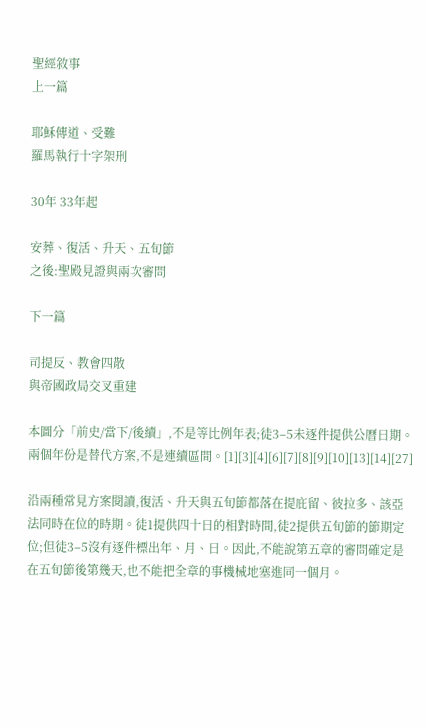聖經敘事
上一篇

耶穌傳道、受難
羅馬執行十字架刑

30年 33年起

安葬、復活、升天、五旬節
之後:聖殿見證與兩次審問

下一篇

司提反、教會四散
與帝國政局交叉重建

本圖分「前史/當下/後續」,不是等比例年表;徒3–5未逐件提供公曆日期。兩個年份是替代方案,不是連續區間。[1][3][4][6][7][8][9][10][13][14][27]

沿兩種常見方案閱讀,復活、升天與五旬節都落在提庇留、彼拉多、該亞法同時在位的時期。徒1提供四十日的相對時間,徒2提供五旬節的節期定位;但徒3–5沒有逐件標出年、月、日。因此,不能說第五章的審問確定是在五旬節後第幾天,也不能把全章的事機械地塞進同一個月。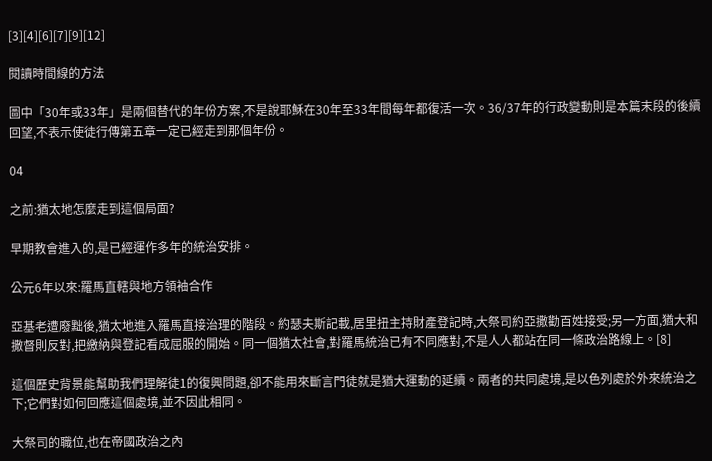[3][4][6][7][9][12]

閱讀時間線的方法

圖中「30年或33年」是兩個替代的年份方案,不是說耶穌在30年至33年間每年都復活一次。36/37年的行政變動則是本篇末段的後續回望,不表示使徒行傳第五章一定已經走到那個年份。

04

之前:猶太地怎麼走到這個局面?

早期教會進入的,是已經運作多年的統治安排。

公元6年以來:羅馬直轄與地方領袖合作

亞基老遭廢黜後,猶太地進入羅馬直接治理的階段。約瑟夫斯記載,居里扭主持財產登記時,大祭司約亞撒勸百姓接受;另一方面,猶大和撒督則反對,把繳納與登記看成屈服的開始。同一個猶太社會,對羅馬統治已有不同應對,不是人人都站在同一條政治路線上。[8]

這個歷史背景能幫助我們理解徒1的復興問題,卻不能用來斷言門徒就是猶大運動的延續。兩者的共同處境,是以色列處於外來統治之下;它們對如何回應這個處境,並不因此相同。

大祭司的職位,也在帝國政治之內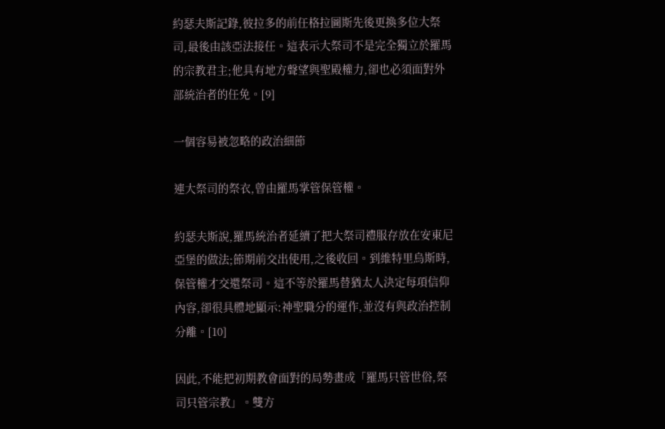約瑟夫斯記錄,彼拉多的前任格拉圖斯先後更換多位大祭司,最後由該亞法接任。這表示大祭司不是完全獨立於羅馬的宗教君主;他具有地方聲望與聖殿權力,卻也必須面對外部統治者的任免。[9]

一個容易被忽略的政治細節

連大祭司的祭衣,曾由羅馬掌管保管權。

約瑟夫斯說,羅馬統治者延續了把大祭司禮服存放在安東尼亞堡的做法;節期前交出使用,之後收回。到維特里烏斯時,保管權才交還祭司。這不等於羅馬替猶太人決定每項信仰內容,卻很具體地顯示:神聖職分的運作,並沒有與政治控制分離。[10]

因此,不能把初期教會面對的局勢畫成「羅馬只管世俗,祭司只管宗教」。雙方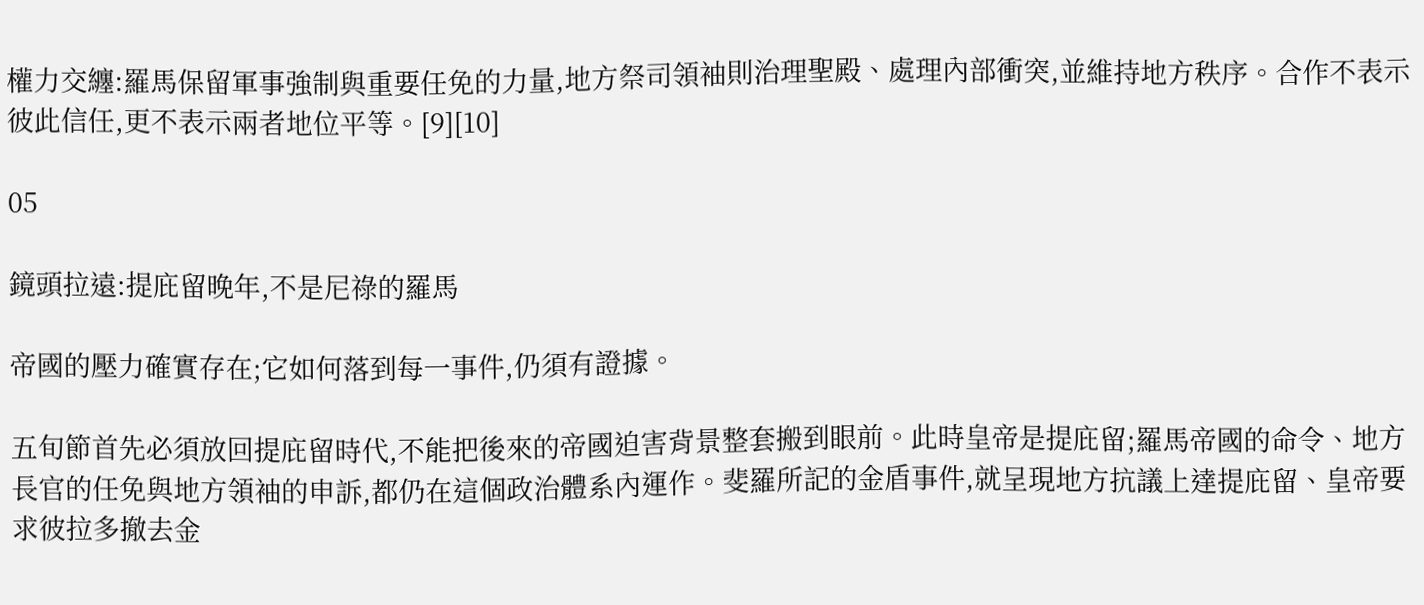權力交纏:羅馬保留軍事強制與重要任免的力量,地方祭司領袖則治理聖殿、處理內部衝突,並維持地方秩序。合作不表示彼此信任,更不表示兩者地位平等。[9][10]

05

鏡頭拉遠:提庇留晚年,不是尼祿的羅馬

帝國的壓力確實存在;它如何落到每一事件,仍須有證據。

五旬節首先必須放回提庇留時代,不能把後來的帝國迫害背景整套搬到眼前。此時皇帝是提庇留;羅馬帝國的命令、地方長官的任免與地方領袖的申訴,都仍在這個政治體系內運作。斐羅所記的金盾事件,就呈現地方抗議上達提庇留、皇帝要求彼拉多撤去金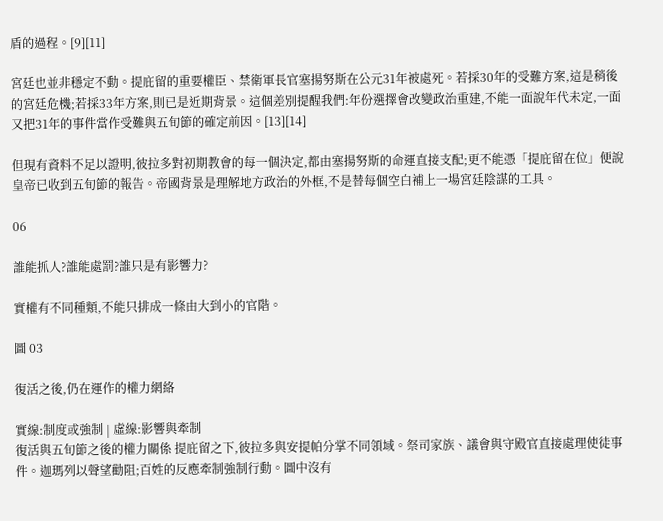盾的過程。[9][11]

宮廷也並非穩定不動。提庇留的重要權臣、禁衛軍長官塞揚努斯在公元31年被處死。若採30年的受難方案,這是稍後的宮廷危機;若採33年方案,則已是近期背景。這個差別提醒我們:年份選擇會改變政治重建,不能一面說年代未定,一面又把31年的事件當作受難與五旬節的確定前因。[13][14]

但現有資料不足以證明,彼拉多對初期教會的每一個決定,都由塞揚努斯的命運直接支配;更不能憑「提庇留在位」便說皇帝已收到五旬節的報告。帝國背景是理解地方政治的外框,不是替每個空白補上一場宮廷陰謀的工具。

06

誰能抓人?誰能處罰?誰只是有影響力?

實權有不同種類,不能只排成一條由大到小的官階。

圖 03

復活之後,仍在運作的權力網絡

實線:制度或強制 | 虛線:影響與牽制
復活與五旬節之後的權力關係 提庇留之下,彼拉多與安提帕分掌不同領域。祭司家族、議會與守殿官直接處理使徒事件。迦瑪列以聲望勸阻;百姓的反應牽制強制行動。圖中沒有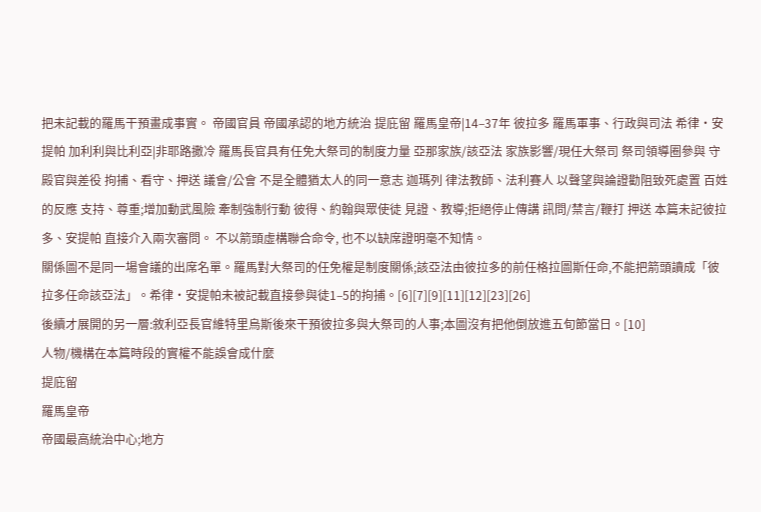把未記載的羅馬干預畫成事實。 帝國官員 帝國承認的地方統治 提庇留 羅馬皇帝|14–37年 彼拉多 羅馬軍事、行政與司法 希律・安提帕 加利利與比利亞|非耶路撒冷 羅馬長官具有任免大祭司的制度力量 亞那家族/該亞法 家族影響/現任大祭司 祭司領導圈參與 守殿官與差役 拘捕、看守、押送 議會/公會 不是全體猶太人的同一意志 迦瑪列 律法教師、法利賽人 以聲望與論證勸阻致死處置 百姓的反應 支持、尊重;增加動武風險 牽制強制行動 彼得、約翰與眾使徒 見證、教導;拒絕停止傳講 訊問/禁言/鞭打 押送 本篇未記彼拉多、安提帕 直接介入兩次審問。 不以箭頭虛構聯合命令, 也不以缺席證明毫不知情。
關係圖不是同一場會議的出席名單。羅馬對大祭司的任免權是制度關係;該亞法由彼拉多的前任格拉圖斯任命,不能把箭頭讀成「彼拉多任命該亞法」。希律・安提帕未被記載直接參與徒1–5的拘捕。[6][7][9][11][12][23][26]
後續才展開的另一層:敘利亞長官維特里烏斯後來干預彼拉多與大祭司的人事;本圖沒有把他倒放進五旬節當日。[10]
人物/機構在本篇時段的實權不能誤會成什麼
提庇留
羅馬皇帝
帝國最高統治中心;地方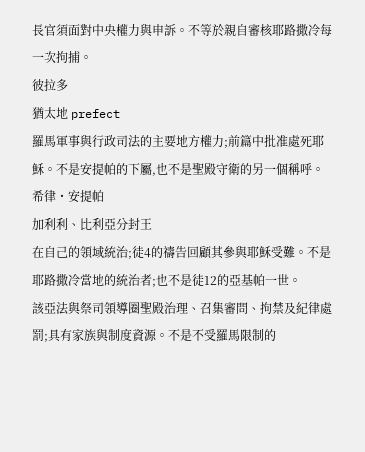長官須面對中央權力與申訴。不等於親自審核耶路撒冷每一次拘捕。
彼拉多
猶太地 prefect
羅馬軍事與行政司法的主要地方權力;前篇中批准處死耶穌。不是安提帕的下屬,也不是聖殿守衛的另一個稱呼。
希律・安提帕
加利利、比利亞分封王
在自己的領域統治;徒4的禱告回顧其參與耶穌受難。不是耶路撒冷當地的統治者;也不是徒12的亞基帕一世。
該亞法與祭司領導圈聖殿治理、召集審問、拘禁及紀律處罰;具有家族與制度資源。不是不受羅馬限制的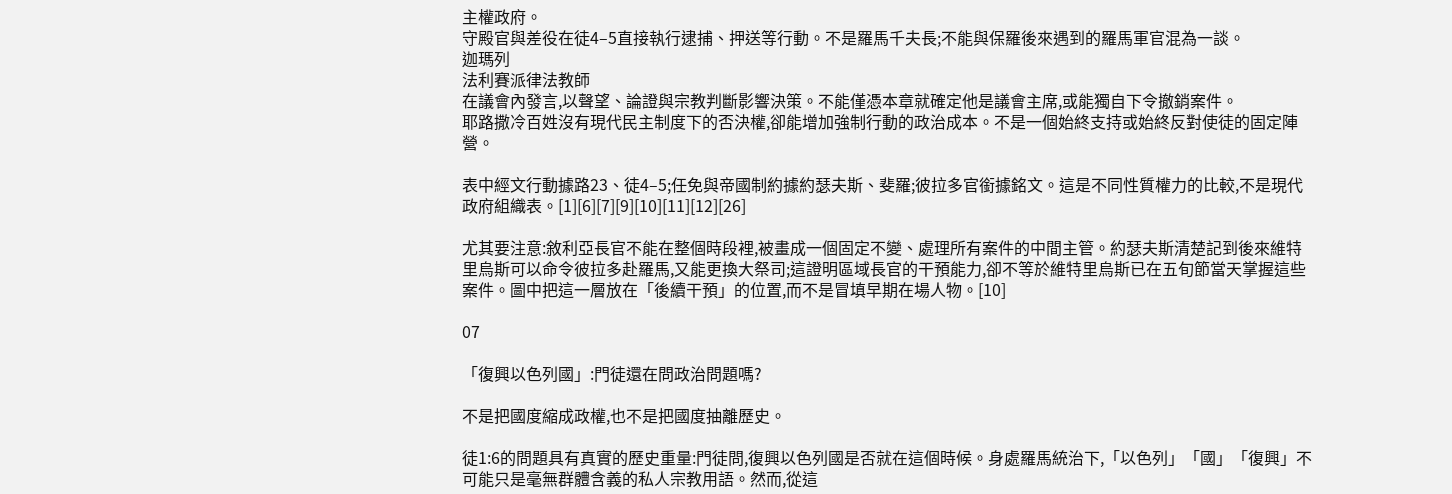主權政府。
守殿官與差役在徒4–5直接執行逮捕、押送等行動。不是羅馬千夫長;不能與保羅後來遇到的羅馬軍官混為一談。
迦瑪列
法利賽派律法教師
在議會內發言,以聲望、論證與宗教判斷影響決策。不能僅憑本章就確定他是議會主席,或能獨自下令撤銷案件。
耶路撒冷百姓沒有現代民主制度下的否決權,卻能增加強制行動的政治成本。不是一個始終支持或始終反對使徒的固定陣營。

表中經文行動據路23、徒4–5;任免與帝國制約據約瑟夫斯、斐羅;彼拉多官銜據銘文。這是不同性質權力的比較,不是現代政府組織表。[1][6][7][9][10][11][12][26]

尤其要注意:敘利亞長官不能在整個時段裡,被畫成一個固定不變、處理所有案件的中間主管。約瑟夫斯清楚記到後來維特里烏斯可以命令彼拉多赴羅馬,又能更換大祭司;這證明區域長官的干預能力,卻不等於維特里烏斯已在五旬節當天掌握這些案件。圖中把這一層放在「後續干預」的位置,而不是冒填早期在場人物。[10]

07

「復興以色列國」:門徒還在問政治問題嗎?

不是把國度縮成政權,也不是把國度抽離歷史。

徒1:6的問題具有真實的歷史重量:門徒問,復興以色列國是否就在這個時候。身處羅馬統治下,「以色列」「國」「復興」不可能只是毫無群體含義的私人宗教用語。然而,從這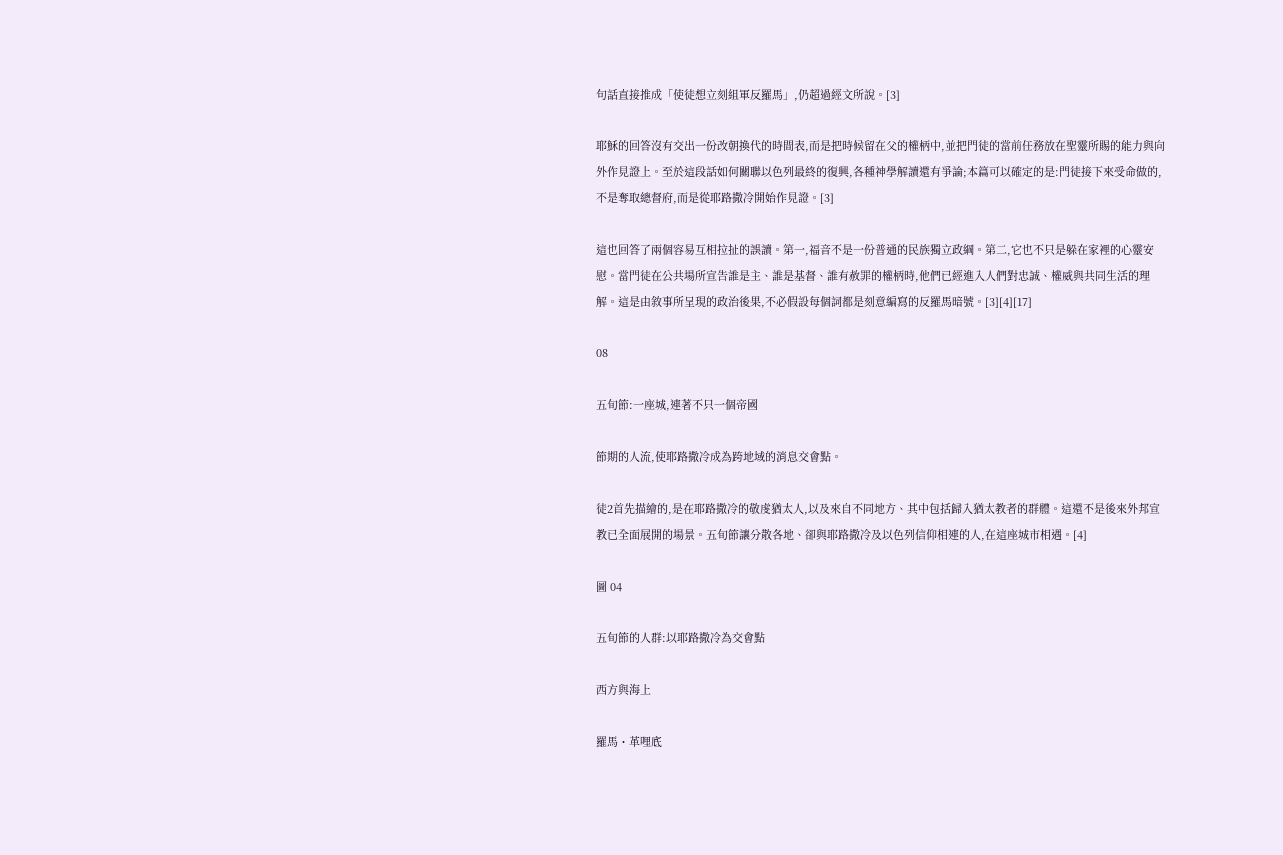句話直接推成「使徒想立刻組軍反羅馬」,仍超過經文所說。[3]

耶穌的回答沒有交出一份改朝換代的時間表,而是把時候留在父的權柄中,並把門徒的當前任務放在聖靈所賜的能力與向外作見證上。至於這段話如何關聯以色列最終的復興,各種神學解讀還有爭論;本篇可以確定的是:門徒接下來受命做的,不是奪取總督府,而是從耶路撒冷開始作見證。[3]

這也回答了兩個容易互相拉扯的誤讀。第一,福音不是一份普通的民族獨立政綱。第二,它也不只是躲在家裡的心靈安慰。當門徒在公共場所宣告誰是主、誰是基督、誰有赦罪的權柄時,他們已經進入人們對忠誠、權威與共同生活的理解。這是由敘事所呈現的政治後果,不必假設每個詞都是刻意編寫的反羅馬暗號。[3][4][17]

08

五旬節:一座城,連著不只一個帝國

節期的人流,使耶路撒冷成為跨地域的消息交會點。

徒2首先描繪的,是在耶路撒冷的敬虔猶太人,以及來自不同地方、其中包括歸入猶太教者的群體。這還不是後來外邦宣教已全面展開的場景。五旬節讓分散各地、卻與耶路撒冷及以色列信仰相連的人,在這座城市相遇。[4]

圖 04

五旬節的人群:以耶路撒冷為交會點

西方與海上

羅馬・革哩底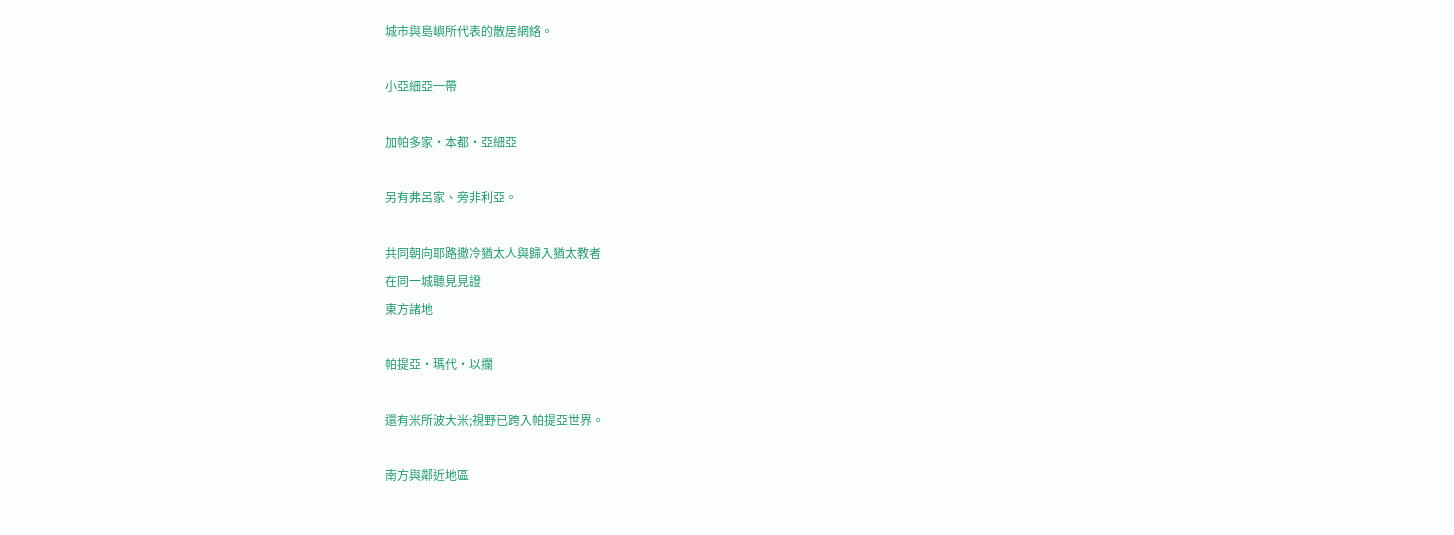城市與島嶼所代表的散居網絡。

小亞細亞一帶

加帕多家・本都・亞細亞

另有弗呂家、旁非利亞。

共同朝向耶路撒冷猶太人與歸入猶太教者
在同一城聽見見證
東方諸地

帕提亞・瑪代・以攔

還有米所波大米;視野已跨入帕提亞世界。

南方與鄰近地區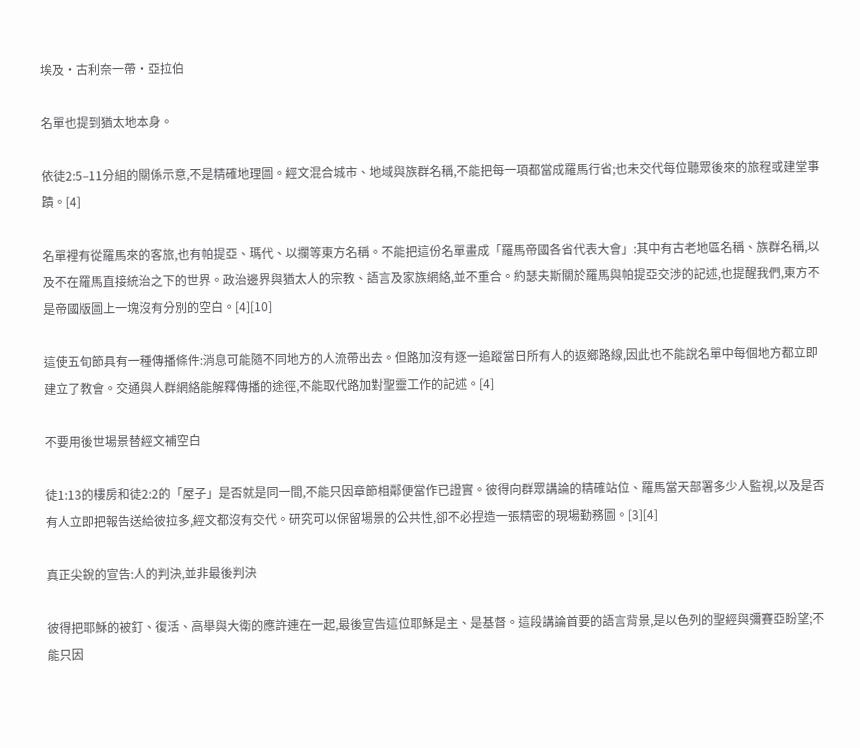埃及・古利奈一帶・亞拉伯

名單也提到猶太地本身。

依徒2:5–11分組的關係示意,不是精確地理圖。經文混合城市、地域與族群名稱,不能把每一項都當成羅馬行省;也未交代每位聽眾後來的旅程或建堂事蹟。[4]

名單裡有從羅馬來的客旅,也有帕提亞、瑪代、以攔等東方名稱。不能把這份名單畫成「羅馬帝國各省代表大會」:其中有古老地區名稱、族群名稱,以及不在羅馬直接統治之下的世界。政治邊界與猶太人的宗教、語言及家族網絡,並不重合。約瑟夫斯關於羅馬與帕提亞交涉的記述,也提醒我們,東方不是帝國版圖上一塊沒有分別的空白。[4][10]

這使五旬節具有一種傳播條件:消息可能隨不同地方的人流帶出去。但路加沒有逐一追蹤當日所有人的返鄉路線,因此也不能說名單中每個地方都立即建立了教會。交通與人群網絡能解釋傳播的途徑,不能取代路加對聖靈工作的記述。[4]

不要用後世場景替經文補空白

徒1:13的樓房和徒2:2的「屋子」是否就是同一間,不能只因章節相鄰便當作已證實。彼得向群眾講論的精確站位、羅馬當天部署多少人監視,以及是否有人立即把報告送給彼拉多,經文都沒有交代。研究可以保留場景的公共性,卻不必捏造一張精密的現場勤務圖。[3][4]

真正尖銳的宣告:人的判決,並非最後判決

彼得把耶穌的被釘、復活、高舉與大衛的應許連在一起,最後宣告這位耶穌是主、是基督。這段講論首要的語言背景,是以色列的聖經與彌賽亞盼望;不能只因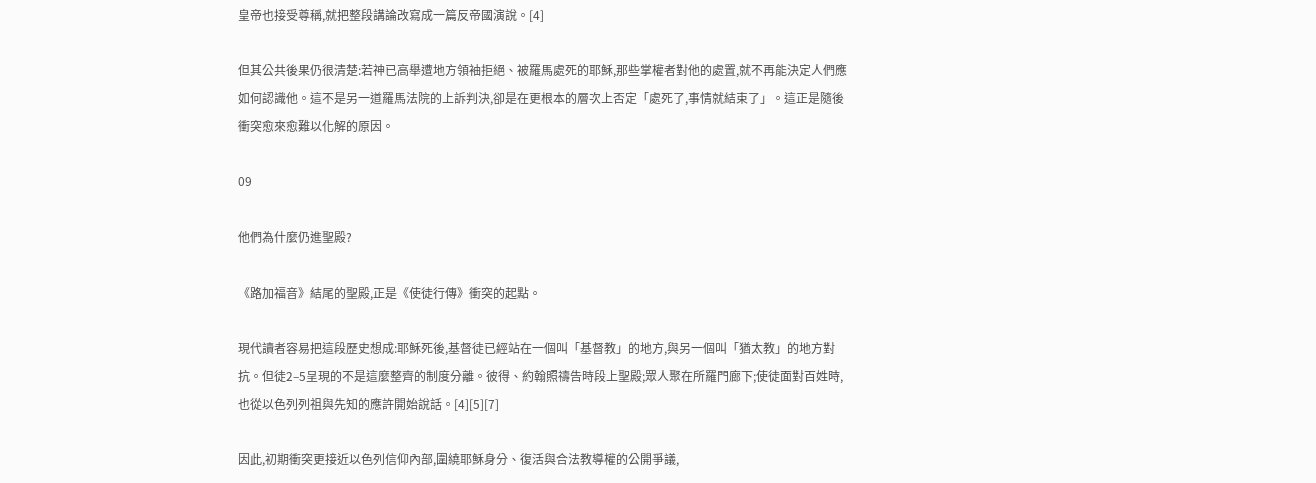皇帝也接受尊稱,就把整段講論改寫成一篇反帝國演說。[4]

但其公共後果仍很清楚:若神已高舉遭地方領袖拒絕、被羅馬處死的耶穌,那些掌權者對他的處置,就不再能決定人們應如何認識他。這不是另一道羅馬法院的上訴判決,卻是在更根本的層次上否定「處死了,事情就結束了」。這正是隨後衝突愈來愈難以化解的原因。

09

他們為什麼仍進聖殿?

《路加福音》結尾的聖殿,正是《使徒行傳》衝突的起點。

現代讀者容易把這段歷史想成:耶穌死後,基督徒已經站在一個叫「基督教」的地方,與另一個叫「猶太教」的地方對抗。但徒2–5呈現的不是這麼整齊的制度分離。彼得、約翰照禱告時段上聖殿;眾人聚在所羅門廊下;使徒面對百姓時,也從以色列列祖與先知的應許開始說話。[4][5][7]

因此,初期衝突更接近以色列信仰內部,圍繞耶穌身分、復活與合法教導權的公開爭議,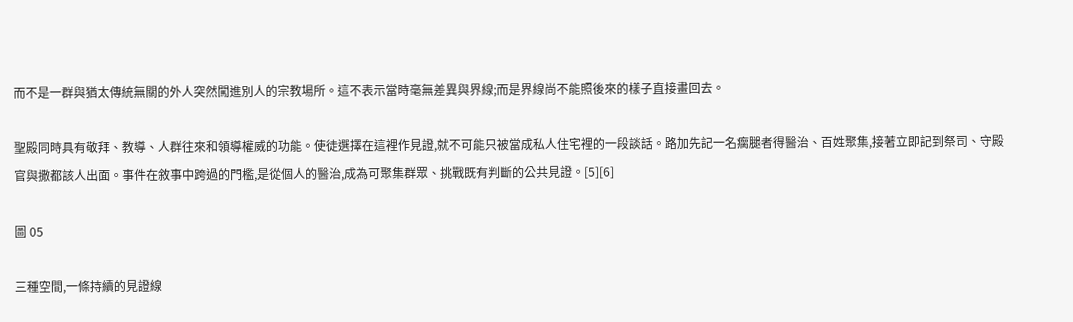而不是一群與猶太傳統無關的外人突然闖進別人的宗教場所。這不表示當時毫無差異與界線;而是界線尚不能照後來的樣子直接畫回去。

聖殿同時具有敬拜、教導、人群往來和領導權威的功能。使徒選擇在這裡作見證,就不可能只被當成私人住宅裡的一段談話。路加先記一名瘸腿者得醫治、百姓聚集,接著立即記到祭司、守殿官與撒都該人出面。事件在敘事中跨過的門檻,是從個人的醫治,成為可聚集群眾、挑戰既有判斷的公共見證。[5][6]

圖 05

三種空間,一條持續的見證線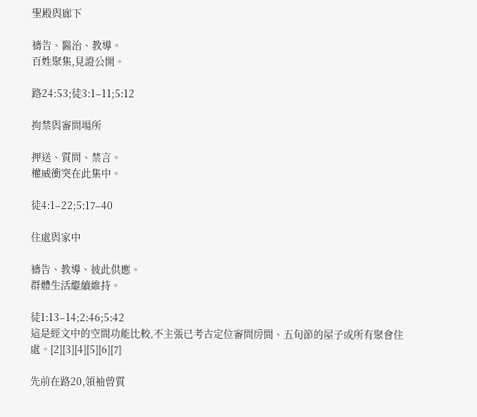聖殿與廊下

禱告、醫治、教導。
百姓聚集,見證公開。

路24:53;徒3:1–11;5:12

拘禁與審問場所

押送、質問、禁言。
權威衝突在此集中。

徒4:1–22;5:17–40

住處與家中

禱告、教導、彼此供應。
群體生活繼續維持。

徒1:13–14;2:46;5:42
這是經文中的空間功能比較,不主張已考古定位審問房間、五旬節的屋子或所有聚會住處。[2][3][4][5][6][7]

先前在路20,領袖曾質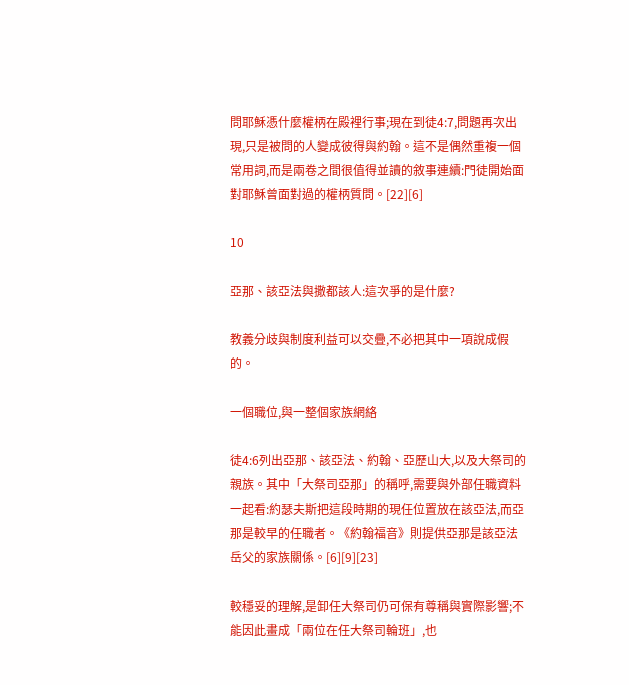問耶穌憑什麼權柄在殿裡行事;現在到徒4:7,問題再次出現,只是被問的人變成彼得與約翰。這不是偶然重複一個常用詞,而是兩卷之間很值得並讀的敘事連續:門徒開始面對耶穌曾面對過的權柄質問。[22][6]

10

亞那、該亞法與撒都該人:這次爭的是什麼?

教義分歧與制度利益可以交疊,不必把其中一項說成假的。

一個職位,與一整個家族網絡

徒4:6列出亞那、該亞法、約翰、亞歷山大,以及大祭司的親族。其中「大祭司亞那」的稱呼,需要與外部任職資料一起看:約瑟夫斯把這段時期的現任位置放在該亞法,而亞那是較早的任職者。《約翰福音》則提供亞那是該亞法岳父的家族關係。[6][9][23]

較穩妥的理解,是卸任大祭司仍可保有尊稱與實際影響;不能因此畫成「兩位在任大祭司輪班」,也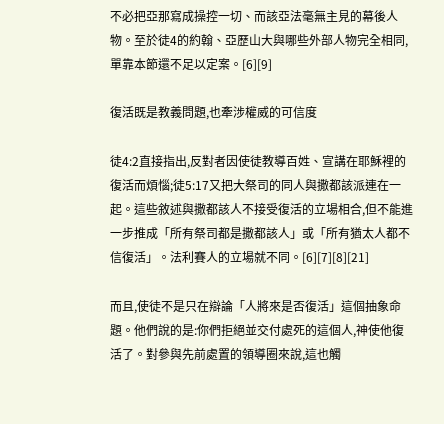不必把亞那寫成操控一切、而該亞法毫無主見的幕後人物。至於徒4的約翰、亞歷山大與哪些外部人物完全相同,單靠本節還不足以定案。[6][9]

復活既是教義問題,也牽涉權威的可信度

徒4:2直接指出,反對者因使徒教導百姓、宣講在耶穌裡的復活而煩惱;徒5:17又把大祭司的同人與撒都該派連在一起。這些敘述與撒都該人不接受復活的立場相合,但不能進一步推成「所有祭司都是撒都該人」或「所有猶太人都不信復活」。法利賽人的立場就不同。[6][7][8][21]

而且,使徒不是只在辯論「人將來是否復活」這個抽象命題。他們說的是:你們拒絕並交付處死的這個人,神使他復活了。對參與先前處置的領導圈來說,這也觸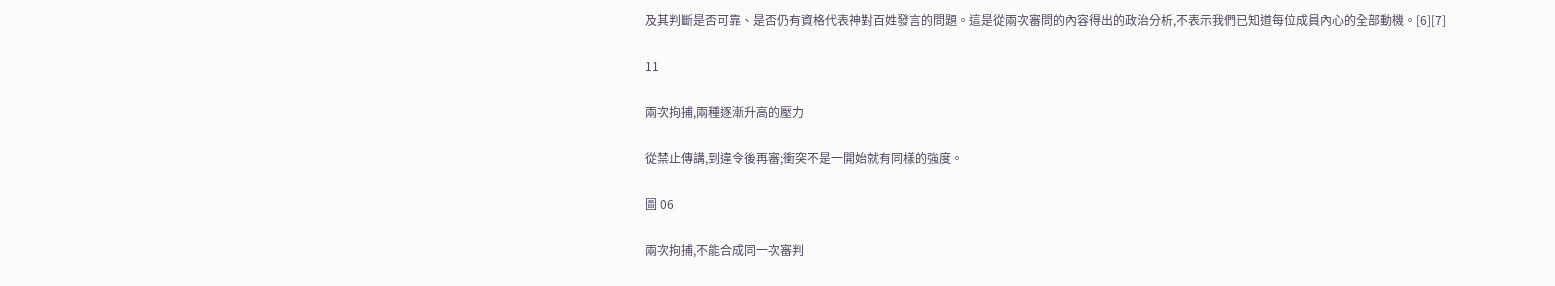及其判斷是否可靠、是否仍有資格代表神對百姓發言的問題。這是從兩次審問的內容得出的政治分析,不表示我們已知道每位成員內心的全部動機。[6][7]

11

兩次拘捕,兩種逐漸升高的壓力

從禁止傳講,到違令後再審;衝突不是一開始就有同樣的強度。

圖 06

兩次拘捕,不能合成同一次審判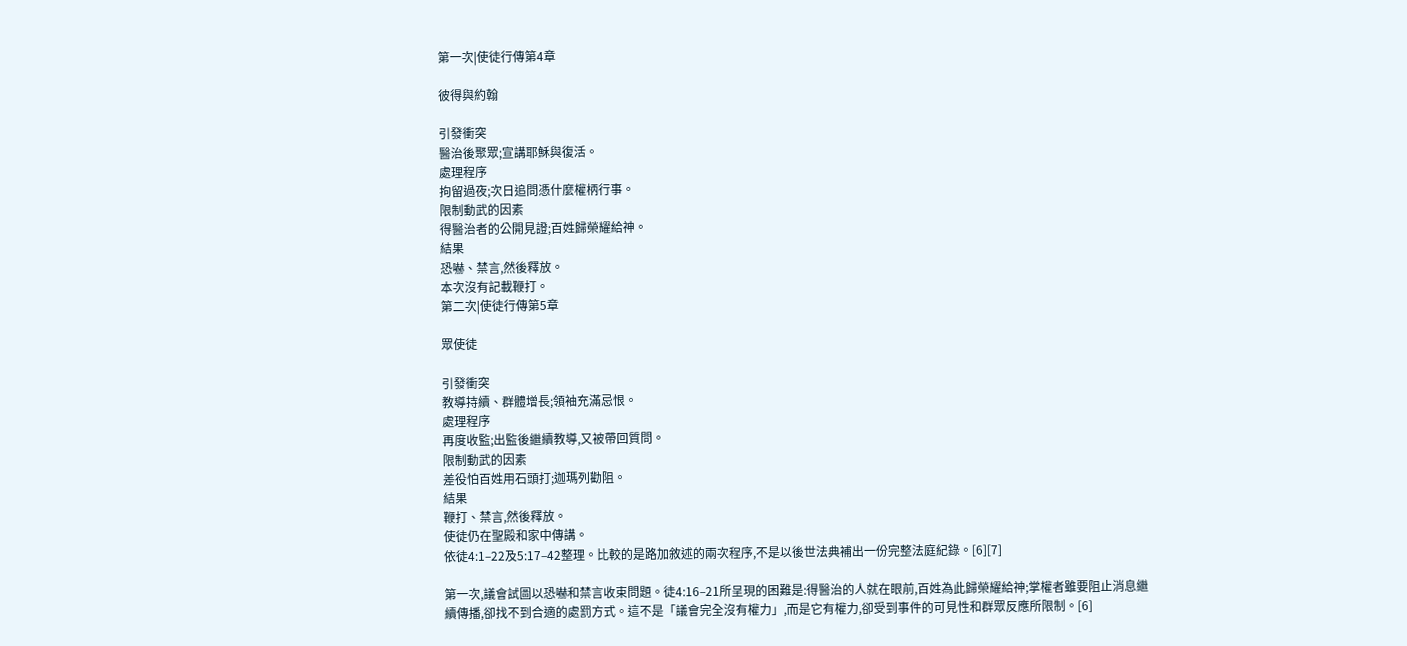第一次|使徒行傳第4章

彼得與約翰

引發衝突
醫治後聚眾;宣講耶穌與復活。
處理程序
拘留過夜;次日追問憑什麼權柄行事。
限制動武的因素
得醫治者的公開見證;百姓歸榮耀給神。
結果
恐嚇、禁言,然後釋放。
本次沒有記載鞭打。
第二次|使徒行傳第5章

眾使徒

引發衝突
教導持續、群體增長;領袖充滿忌恨。
處理程序
再度收監;出監後繼續教導,又被帶回質問。
限制動武的因素
差役怕百姓用石頭打;迦瑪列勸阻。
結果
鞭打、禁言,然後釋放。
使徒仍在聖殿和家中傳講。
依徒4:1–22及5:17–42整理。比較的是路加敘述的兩次程序,不是以後世法典補出一份完整法庭紀錄。[6][7]

第一次,議會試圖以恐嚇和禁言收束問題。徒4:16–21所呈現的困難是:得醫治的人就在眼前,百姓為此歸榮耀給神;掌權者雖要阻止消息繼續傳播,卻找不到合適的處罰方式。這不是「議會完全沒有權力」,而是它有權力,卻受到事件的可見性和群眾反應所限制。[6]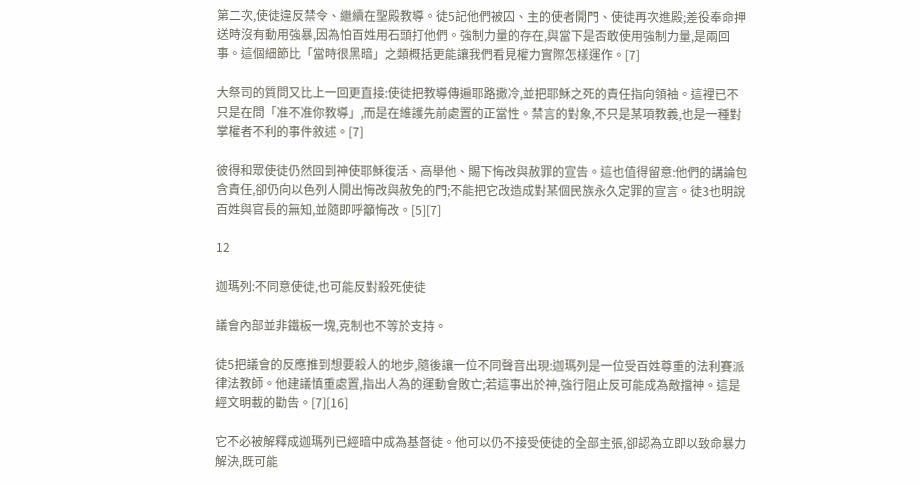第二次,使徒違反禁令、繼續在聖殿教導。徒5記他們被囚、主的使者開門、使徒再次進殿;差役奉命押送時沒有動用強暴,因為怕百姓用石頭打他們。強制力量的存在,與當下是否敢使用強制力量,是兩回事。這個細節比「當時很黑暗」之類概括更能讓我們看見權力實際怎樣運作。[7]

大祭司的質問又比上一回更直接:使徒把教導傳遍耶路撒冷,並把耶穌之死的責任指向領袖。這裡已不只是在問「准不准你教導」,而是在維護先前處置的正當性。禁言的對象,不只是某項教義,也是一種對掌權者不利的事件敘述。[7]

彼得和眾使徒仍然回到神使耶穌復活、高舉他、賜下悔改與赦罪的宣告。這也值得留意:他們的講論包含責任,卻仍向以色列人開出悔改與赦免的門;不能把它改造成對某個民族永久定罪的宣言。徒3也明說百姓與官長的無知,並隨即呼籲悔改。[5][7]

12

迦瑪列:不同意使徒,也可能反對殺死使徒

議會內部並非鐵板一塊,克制也不等於支持。

徒5把議會的反應推到想要殺人的地步,隨後讓一位不同聲音出現:迦瑪列是一位受百姓尊重的法利賽派律法教師。他建議慎重處置,指出人為的運動會敗亡;若這事出於神,強行阻止反可能成為敵擋神。這是經文明載的勸告。[7][16]

它不必被解釋成迦瑪列已經暗中成為基督徒。他可以仍不接受使徒的全部主張,卻認為立即以致命暴力解決,既可能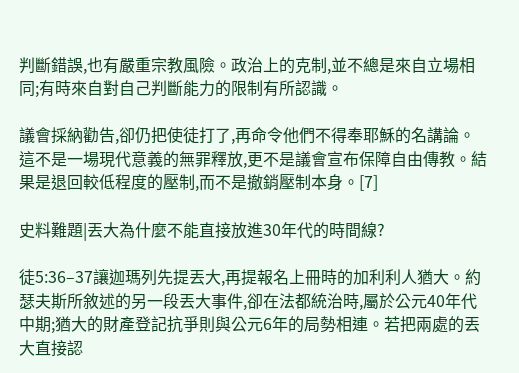判斷錯誤,也有嚴重宗教風險。政治上的克制,並不總是來自立場相同;有時來自對自己判斷能力的限制有所認識。

議會採納勸告,卻仍把使徒打了,再命令他們不得奉耶穌的名講論。這不是一場現代意義的無罪釋放,更不是議會宣布保障自由傳教。結果是退回較低程度的壓制,而不是撤銷壓制本身。[7]

史料難題|丟大為什麼不能直接放進30年代的時間線?

徒5:36–37讓迦瑪列先提丟大,再提報名上冊時的加利利人猶大。約瑟夫斯所敘述的另一段丟大事件,卻在法都統治時,屬於公元40年代中期;猶大的財產登記抗爭則與公元6年的局勢相連。若把兩處的丟大直接認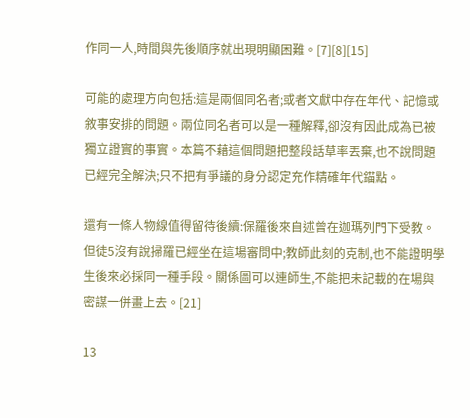作同一人,時間與先後順序就出現明顯困難。[7][8][15]

可能的處理方向包括:這是兩個同名者;或者文獻中存在年代、記憶或敘事安排的問題。兩位同名者可以是一種解釋,卻沒有因此成為已被獨立證實的事實。本篇不藉這個問題把整段話草率丟棄,也不說問題已經完全解決;只不把有爭議的身分認定充作精確年代錨點。

還有一條人物線值得留待後續:保羅後來自述曾在迦瑪列門下受教。但徒5沒有說掃羅已經坐在這場審問中;教師此刻的克制,也不能證明學生後來必採同一種手段。關係圖可以連師生,不能把未記載的在場與密謀一併畫上去。[21]

13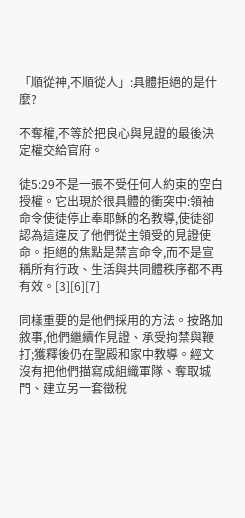「順從神,不順從人」:具體拒絕的是什麼?

不奪權,不等於把良心與見證的最後決定權交給官府。

徒5:29不是一張不受任何人約束的空白授權。它出現於很具體的衝突中:領袖命令使徒停止奉耶穌的名教導,使徒卻認為這違反了他們從主領受的見證使命。拒絕的焦點是禁言命令,而不是宣稱所有行政、生活與共同體秩序都不再有效。[3][6][7]

同樣重要的是他們採用的方法。按路加敘事,他們繼續作見證、承受拘禁與鞭打;獲釋後仍在聖殿和家中教導。經文沒有把他們描寫成組織軍隊、奪取城門、建立另一套徵稅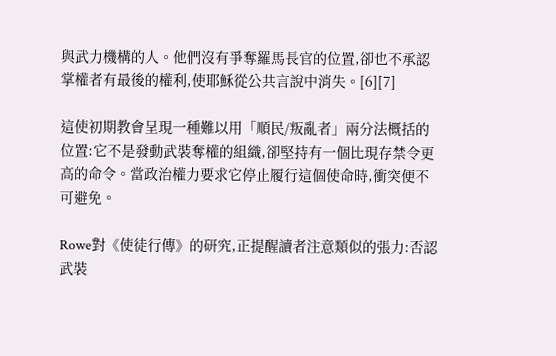與武力機構的人。他們沒有爭奪羅馬長官的位置,卻也不承認掌權者有最後的權利,使耶穌從公共言說中消失。[6][7]

這使初期教會呈現一種難以用「順民/叛亂者」兩分法概括的位置:它不是發動武裝奪權的組織,卻堅持有一個比現存禁令更高的命令。當政治權力要求它停止履行這個使命時,衝突便不可避免。

Rowe對《使徒行傳》的研究,正提醒讀者注意類似的張力:否認武裝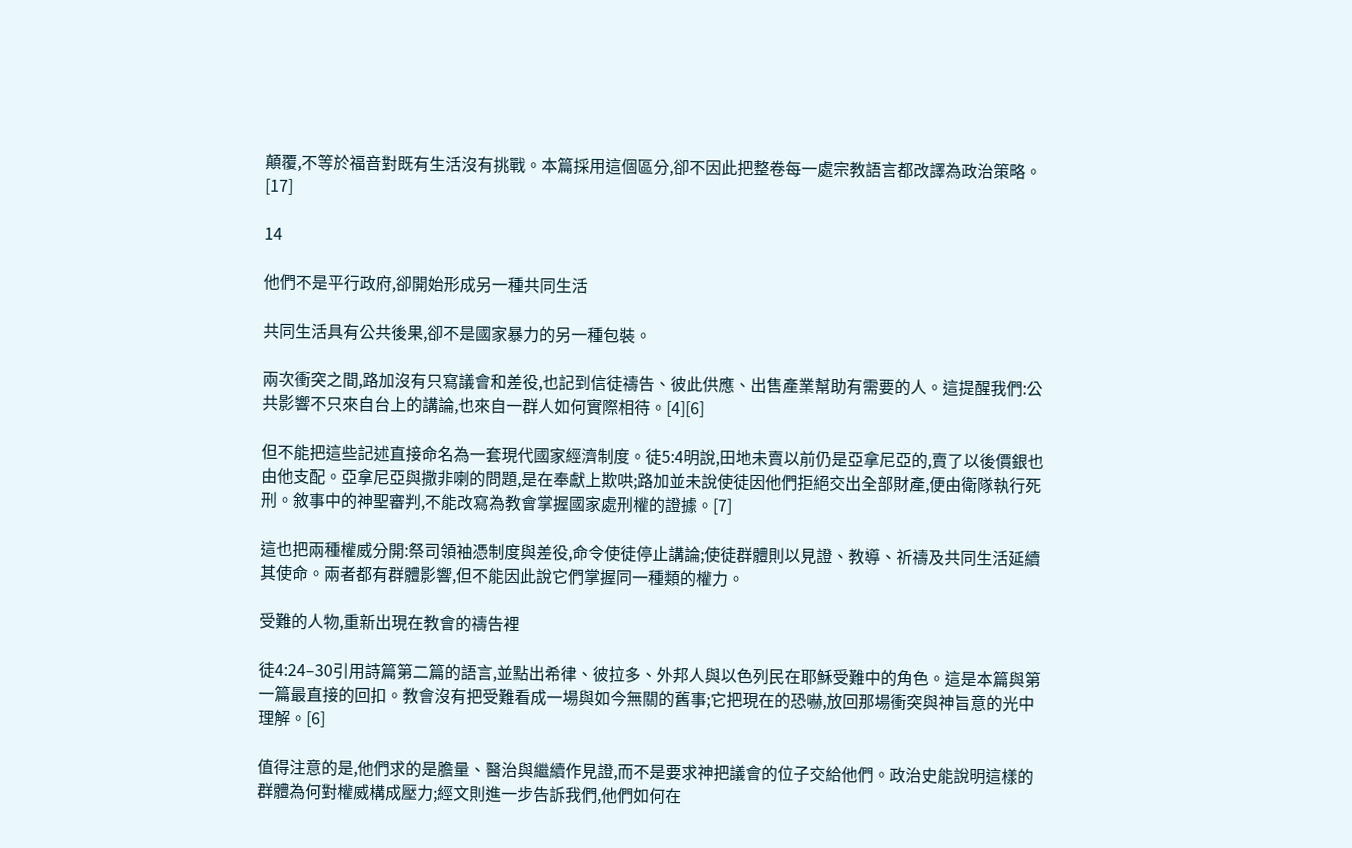顛覆,不等於福音對既有生活沒有挑戰。本篇採用這個區分,卻不因此把整卷每一處宗教語言都改譯為政治策略。[17]

14

他們不是平行政府,卻開始形成另一種共同生活

共同生活具有公共後果,卻不是國家暴力的另一種包裝。

兩次衝突之間,路加沒有只寫議會和差役,也記到信徒禱告、彼此供應、出售產業幫助有需要的人。這提醒我們:公共影響不只來自台上的講論,也來自一群人如何實際相待。[4][6]

但不能把這些記述直接命名為一套現代國家經濟制度。徒5:4明說,田地未賣以前仍是亞拿尼亞的,賣了以後價銀也由他支配。亞拿尼亞與撒非喇的問題,是在奉獻上欺哄;路加並未說使徒因他們拒絕交出全部財產,便由衛隊執行死刑。敘事中的神聖審判,不能改寫為教會掌握國家處刑權的證據。[7]

這也把兩種權威分開:祭司領袖憑制度與差役,命令使徒停止講論;使徒群體則以見證、教導、祈禱及共同生活延續其使命。兩者都有群體影響,但不能因此說它們掌握同一種類的權力。

受難的人物,重新出現在教會的禱告裡

徒4:24–30引用詩篇第二篇的語言,並點出希律、彼拉多、外邦人與以色列民在耶穌受難中的角色。這是本篇與第一篇最直接的回扣。教會沒有把受難看成一場與如今無關的舊事;它把現在的恐嚇,放回那場衝突與神旨意的光中理解。[6]

值得注意的是,他們求的是膽量、醫治與繼續作見證,而不是要求神把議會的位子交給他們。政治史能說明這樣的群體為何對權威構成壓力;經文則進一步告訴我們,他們如何在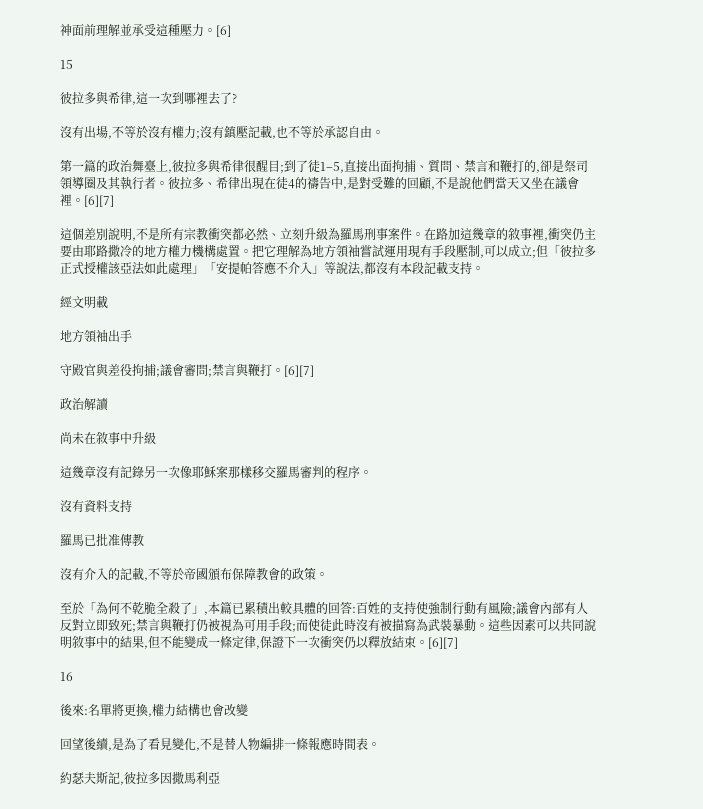神面前理解並承受這種壓力。[6]

15

彼拉多與希律,這一次到哪裡去了?

沒有出場,不等於沒有權力;沒有鎮壓記載,也不等於承認自由。

第一篇的政治舞臺上,彼拉多與希律很醒目;到了徒1–5,直接出面拘捕、質問、禁言和鞭打的,卻是祭司領導圈及其執行者。彼拉多、希律出現在徒4的禱告中,是對受難的回顧,不是說他們當天又坐在議會裡。[6][7]

這個差別說明,不是所有宗教衝突都必然、立刻升級為羅馬刑事案件。在路加這幾章的敘事裡,衝突仍主要由耶路撒冷的地方權力機構處置。把它理解為地方領袖嘗試運用現有手段壓制,可以成立;但「彼拉多正式授權該亞法如此處理」「安提帕答應不介入」等說法,都沒有本段記載支持。

經文明載

地方領袖出手

守殿官與差役拘捕;議會審問;禁言與鞭打。[6][7]

政治解讀

尚未在敘事中升級

這幾章沒有記錄另一次像耶穌案那樣移交羅馬審判的程序。

沒有資料支持

羅馬已批准傳教

沒有介入的記載,不等於帝國頒布保障教會的政策。

至於「為何不乾脆全殺了」,本篇已累積出較具體的回答:百姓的支持使強制行動有風險;議會內部有人反對立即致死;禁言與鞭打仍被視為可用手段;而使徒此時沒有被描寫為武裝暴動。這些因素可以共同說明敘事中的結果,但不能變成一條定律,保證下一次衝突仍以釋放結束。[6][7]

16

後來:名單將更換,權力結構也會改變

回望後續,是為了看見變化,不是替人物編排一條報應時間表。

約瑟夫斯記,彼拉多因撒馬利亞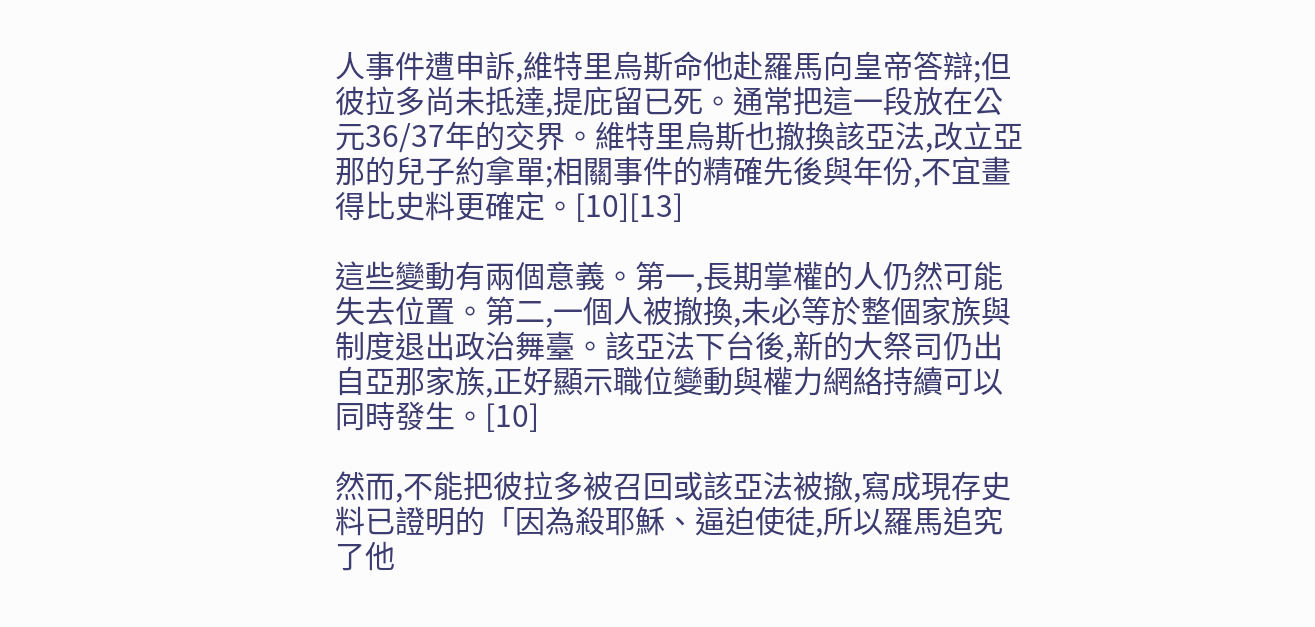人事件遭申訴,維特里烏斯命他赴羅馬向皇帝答辯;但彼拉多尚未抵達,提庇留已死。通常把這一段放在公元36/37年的交界。維特里烏斯也撤換該亞法,改立亞那的兒子約拿單;相關事件的精確先後與年份,不宜畫得比史料更確定。[10][13]

這些變動有兩個意義。第一,長期掌權的人仍然可能失去位置。第二,一個人被撤換,未必等於整個家族與制度退出政治舞臺。該亞法下台後,新的大祭司仍出自亞那家族,正好顯示職位變動與權力網絡持續可以同時發生。[10]

然而,不能把彼拉多被召回或該亞法被撤,寫成現存史料已證明的「因為殺耶穌、逼迫使徒,所以羅馬追究了他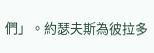們」。約瑟夫斯為彼拉多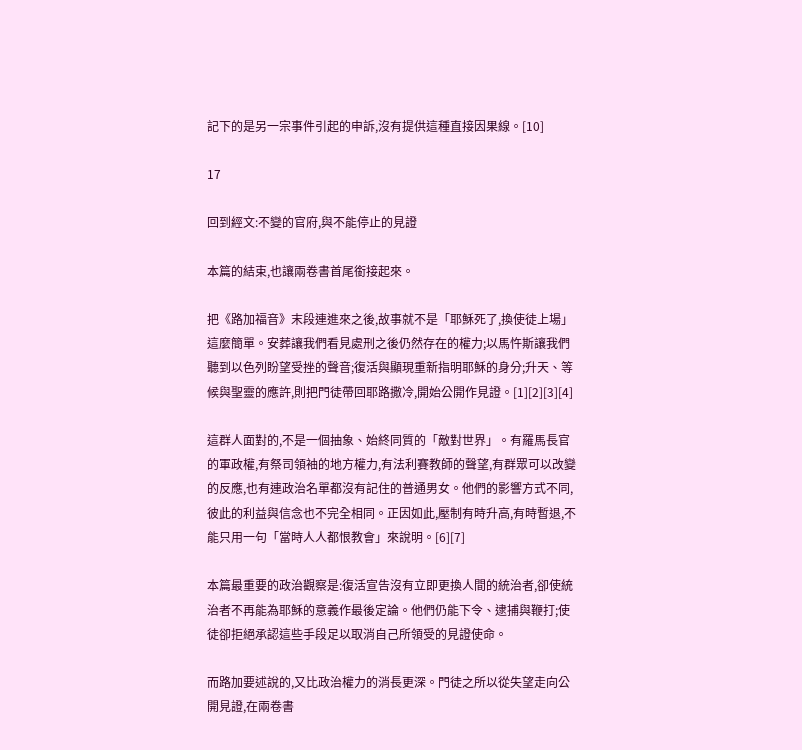記下的是另一宗事件引起的申訴,沒有提供這種直接因果線。[10]

17

回到經文:不變的官府,與不能停止的見證

本篇的結束,也讓兩卷書首尾銜接起來。

把《路加福音》末段連進來之後,故事就不是「耶穌死了,換使徒上場」這麼簡單。安葬讓我們看見處刑之後仍然存在的權力;以馬忤斯讓我們聽到以色列盼望受挫的聲音;復活與顯現重新指明耶穌的身分;升天、等候與聖靈的應許,則把門徒帶回耶路撒冷,開始公開作見證。[1][2][3][4]

這群人面對的,不是一個抽象、始終同質的「敵對世界」。有羅馬長官的軍政權,有祭司領袖的地方權力,有法利賽教師的聲望,有群眾可以改變的反應,也有連政治名單都沒有記住的普通男女。他們的影響方式不同,彼此的利益與信念也不完全相同。正因如此,壓制有時升高,有時暫退,不能只用一句「當時人人都恨教會」來說明。[6][7]

本篇最重要的政治觀察是:復活宣告沒有立即更換人間的統治者,卻使統治者不再能為耶穌的意義作最後定論。他們仍能下令、逮捕與鞭打;使徒卻拒絕承認這些手段足以取消自己所領受的見證使命。

而路加要述說的,又比政治權力的消長更深。門徒之所以從失望走向公開見證,在兩卷書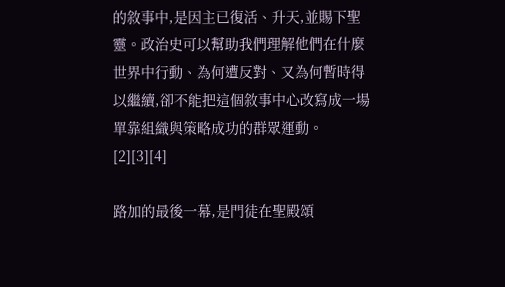的敘事中,是因主已復活、升天,並賜下聖靈。政治史可以幫助我們理解他們在什麼世界中行動、為何遭反對、又為何暫時得以繼續,卻不能把這個敘事中心改寫成一場單靠組織與策略成功的群眾運動。[2][3][4]

路加的最後一幕,是門徒在聖殿頌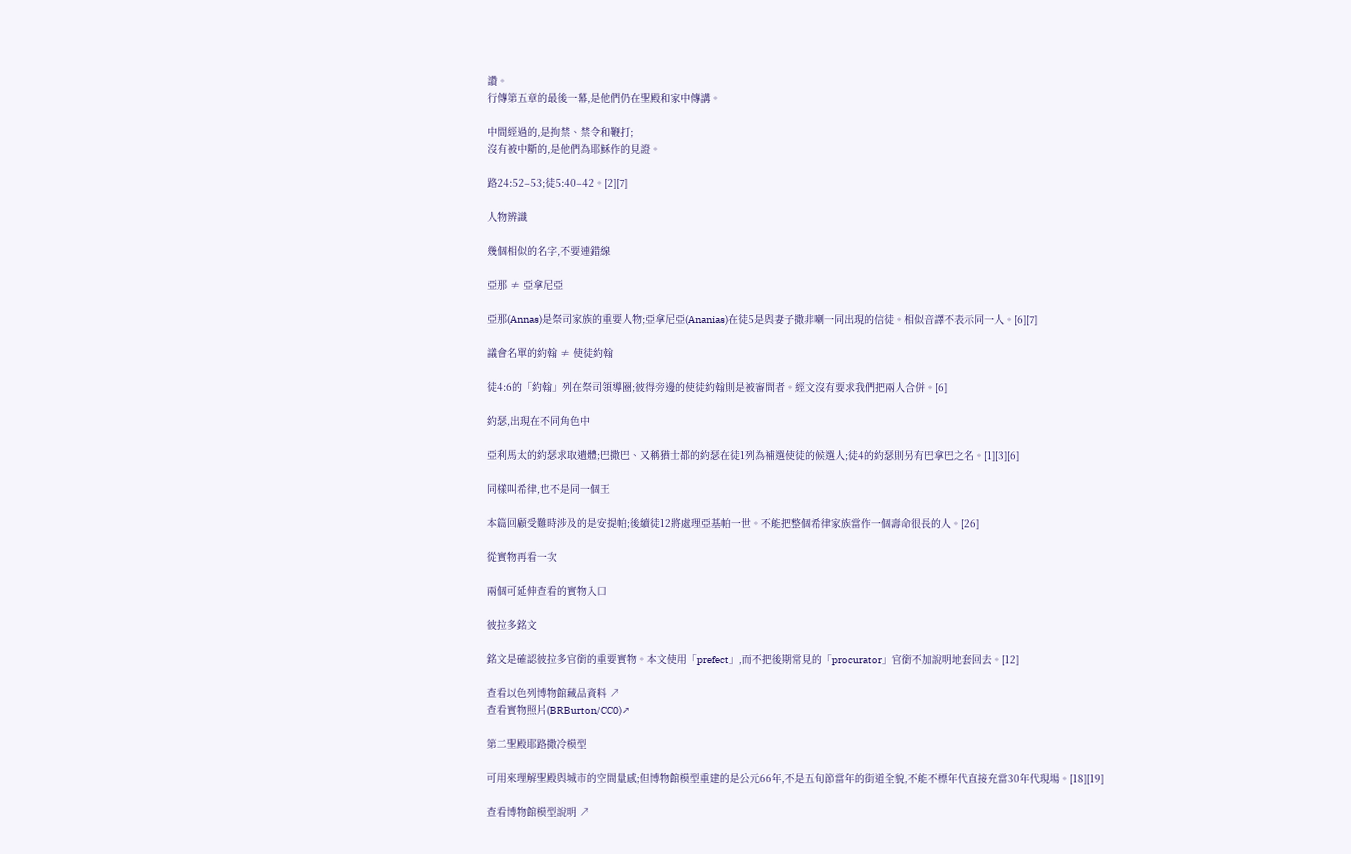讚。
行傳第五章的最後一幕,是他們仍在聖殿和家中傳講。

中間經過的,是拘禁、禁令和鞭打;
沒有被中斷的,是他們為耶穌作的見證。

路24:52–53;徒5:40–42。[2][7]

人物辨識

幾個相似的名字,不要連錯線

亞那 ≠ 亞拿尼亞

亞那(Annas)是祭司家族的重要人物;亞拿尼亞(Ananias)在徒5是與妻子撒非喇一同出現的信徒。相似音譯不表示同一人。[6][7]

議會名單的約翰 ≠ 使徒約翰

徒4:6的「約翰」列在祭司領導圈;彼得旁邊的使徒約翰則是被審問者。經文沒有要求我們把兩人合併。[6]

約瑟,出現在不同角色中

亞利馬太的約瑟求取遺體;巴撒巴、又稱猶士都的約瑟在徒1列為補選使徒的候選人;徒4的約瑟則另有巴拿巴之名。[1][3][6]

同樣叫希律,也不是同一個王

本篇回顧受難時涉及的是安提帕;後續徒12將處理亞基帕一世。不能把整個希律家族當作一個壽命很長的人。[26]

從實物再看一次

兩個可延伸查看的實物入口

彼拉多銘文

銘文是確認彼拉多官銜的重要實物。本文使用「prefect」,而不把後期常見的「procurator」官銜不加說明地套回去。[12]

查看以色列博物館藏品資料 ↗
查看實物照片(BRBurton/CC0)↗

第二聖殿耶路撒冷模型

可用來理解聖殿與城市的空間量感;但博物館模型重建的是公元66年,不是五旬節當年的街道全貌,不能不標年代直接充當30年代現場。[18][19]

查看博物館模型說明 ↗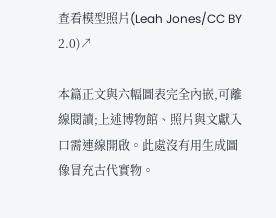查看模型照片(Leah Jones/CC BY 2.0)↗

本篇正文與六幅圖表完全內嵌,可離線閱讀;上述博物館、照片與文獻入口需連線開啟。此處沒有用生成圖像冒充古代實物。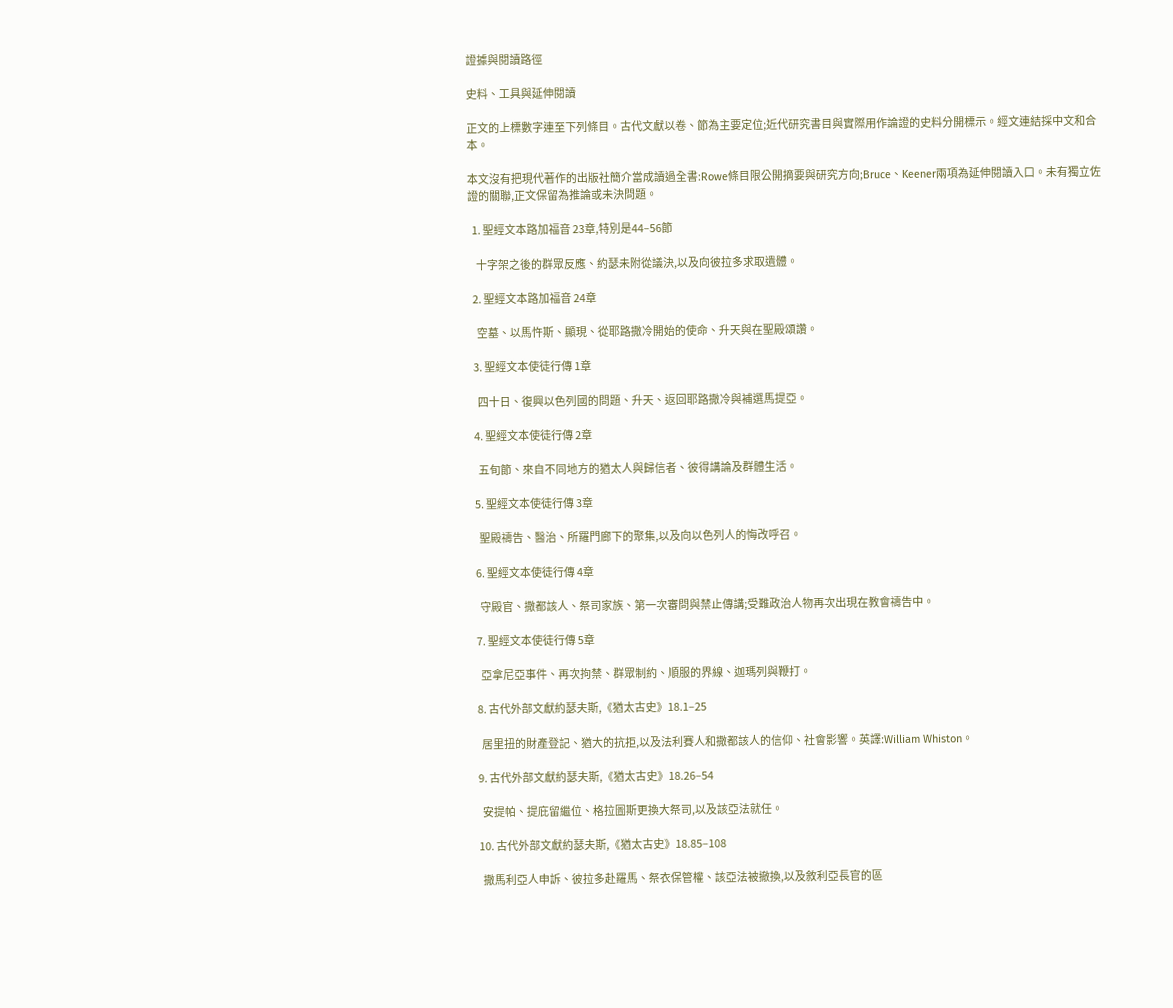證據與閱讀路徑

史料、工具與延伸閱讀

正文的上標數字連至下列條目。古代文獻以卷、節為主要定位;近代研究書目與實際用作論證的史料分開標示。經文連結採中文和合本。

本文沒有把現代著作的出版社簡介當成讀過全書:Rowe條目限公開摘要與研究方向;Bruce、Keener兩項為延伸閱讀入口。未有獨立佐證的關聯,正文保留為推論或未決問題。

  1. 聖經文本路加福音 23章,特別是44–56節

    十字架之後的群眾反應、約瑟未附從議決,以及向彼拉多求取遺體。

  2. 聖經文本路加福音 24章

    空墓、以馬忤斯、顯現、從耶路撒冷開始的使命、升天與在聖殿頌讚。

  3. 聖經文本使徒行傳 1章

    四十日、復興以色列國的問題、升天、返回耶路撒冷與補選馬提亞。

  4. 聖經文本使徒行傳 2章

    五旬節、來自不同地方的猶太人與歸信者、彼得講論及群體生活。

  5. 聖經文本使徒行傳 3章

    聖殿禱告、醫治、所羅門廊下的聚集,以及向以色列人的悔改呼召。

  6. 聖經文本使徒行傳 4章

    守殿官、撒都該人、祭司家族、第一次審問與禁止傳講;受難政治人物再次出現在教會禱告中。

  7. 聖經文本使徒行傳 5章

    亞拿尼亞事件、再次拘禁、群眾制約、順服的界線、迦瑪列與鞭打。

  8. 古代外部文獻約瑟夫斯,《猶太古史》18.1–25

    居里扭的財產登記、猶大的抗拒,以及法利賽人和撒都該人的信仰、社會影響。英譯:William Whiston。

  9. 古代外部文獻約瑟夫斯,《猶太古史》18.26–54

    安提帕、提庇留繼位、格拉圖斯更換大祭司,以及該亞法就任。

  10. 古代外部文獻約瑟夫斯,《猶太古史》18.85–108

    撒馬利亞人申訴、彼拉多赴羅馬、祭衣保管權、該亞法被撤換,以及敘利亞長官的區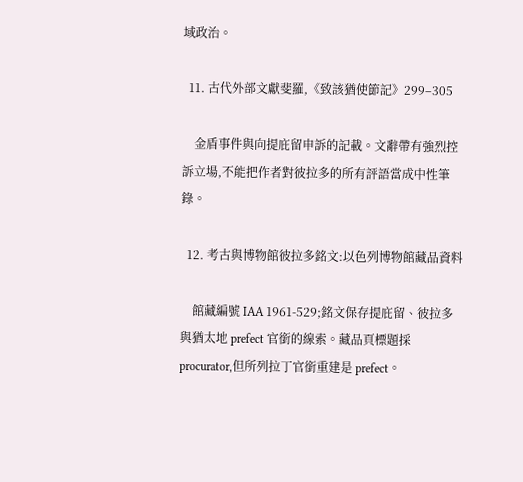域政治。

  11. 古代外部文獻斐羅,《致該猶使節記》299–305

    金盾事件與向提庇留申訴的記載。文辭帶有強烈控訴立場,不能把作者對彼拉多的所有評語當成中性筆錄。

  12. 考古與博物館彼拉多銘文:以色列博物館藏品資料

    館藏編號 IAA 1961-529;銘文保存提庇留、彼拉多與猶太地 prefect 官銜的線索。藏品頁標題採 procurator,但所列拉丁官銜重建是 prefect。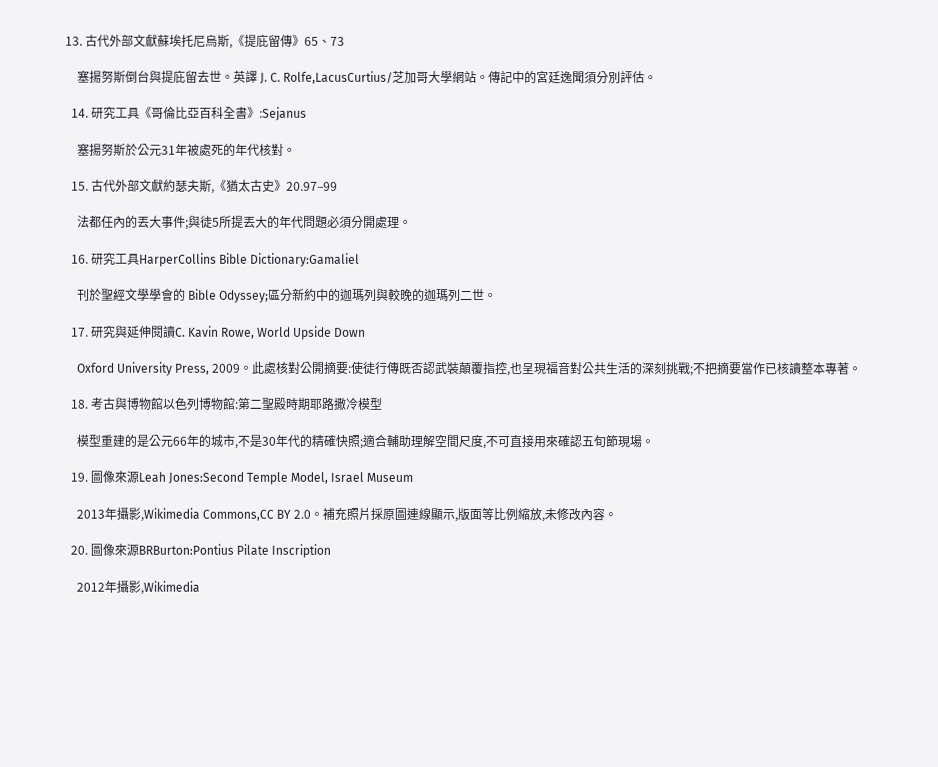13. 古代外部文獻蘇埃托尼烏斯,《提庇留傳》65、73

    塞揚努斯倒台與提庇留去世。英譯 J. C. Rolfe,LacusCurtius/芝加哥大學網站。傳記中的宮廷逸聞須分別評估。

  14. 研究工具《哥倫比亞百科全書》:Sejanus

    塞揚努斯於公元31年被處死的年代核對。

  15. 古代外部文獻約瑟夫斯,《猶太古史》20.97–99

    法都任內的丟大事件;與徒5所提丟大的年代問題必須分開處理。

  16. 研究工具HarperCollins Bible Dictionary:Gamaliel

    刊於聖經文學學會的 Bible Odyssey;區分新約中的迦瑪列與較晚的迦瑪列二世。

  17. 研究與延伸閱讀C. Kavin Rowe, World Upside Down

    Oxford University Press, 2009。此處核對公開摘要:使徒行傳既否認武裝顛覆指控,也呈現福音對公共生活的深刻挑戰;不把摘要當作已核讀整本專著。

  18. 考古與博物館以色列博物館:第二聖殿時期耶路撒冷模型

    模型重建的是公元66年的城市,不是30年代的精確快照;適合輔助理解空間尺度,不可直接用來確認五旬節現場。

  19. 圖像來源Leah Jones:Second Temple Model, Israel Museum

    2013年攝影,Wikimedia Commons,CC BY 2.0。補充照片採原圖連線顯示,版面等比例縮放,未修改內容。

  20. 圖像來源BRBurton:Pontius Pilate Inscription

    2012年攝影,Wikimedia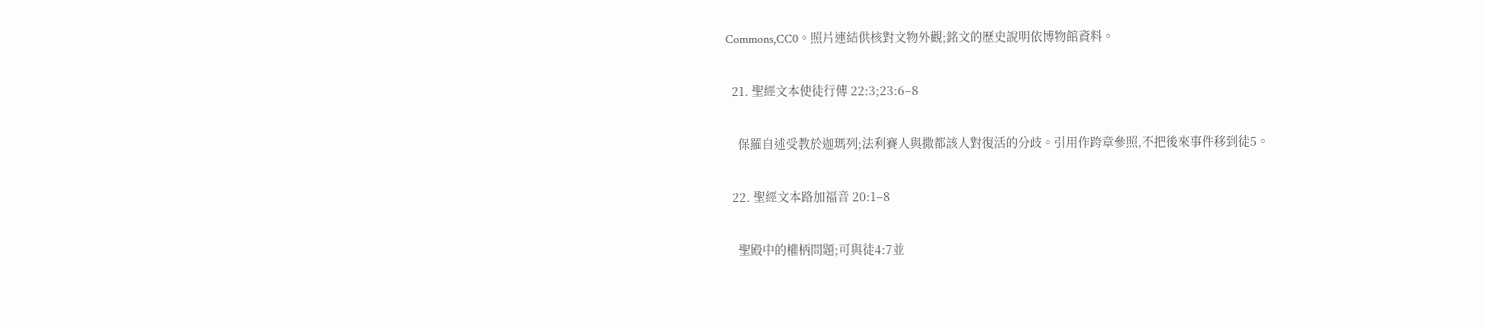Commons,CC0。照片連結供核對文物外觀;銘文的歷史說明依博物館資料。

  21. 聖經文本使徒行傳 22:3;23:6–8

    保羅自述受教於迦瑪列;法利賽人與撒都該人對復活的分歧。引用作跨章參照,不把後來事件移到徒5。

  22. 聖經文本路加福音 20:1–8

    聖殿中的權柄問題;可與徒4:7並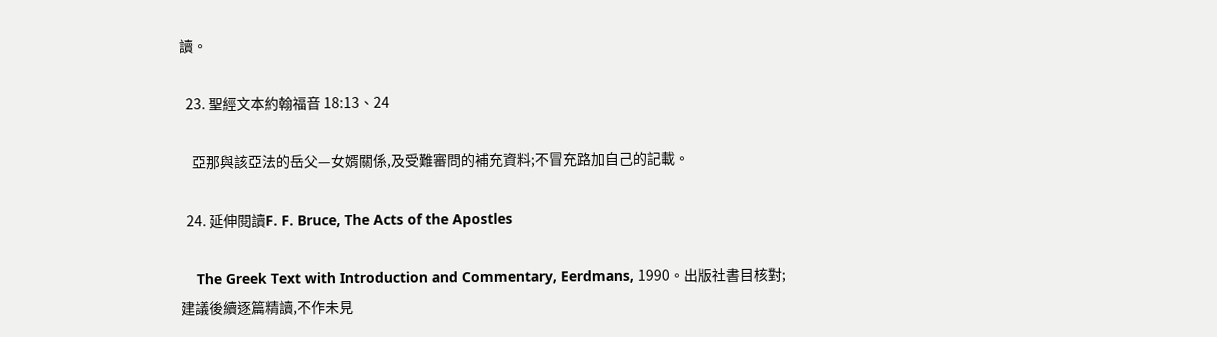讀。

  23. 聖經文本約翰福音 18:13、24

    亞那與該亞法的岳父—女婿關係,及受難審問的補充資料;不冒充路加自己的記載。

  24. 延伸閱讀F. F. Bruce, The Acts of the Apostles

    The Greek Text with Introduction and Commentary, Eerdmans, 1990。出版社書目核對;建議後續逐篇精讀,不作未見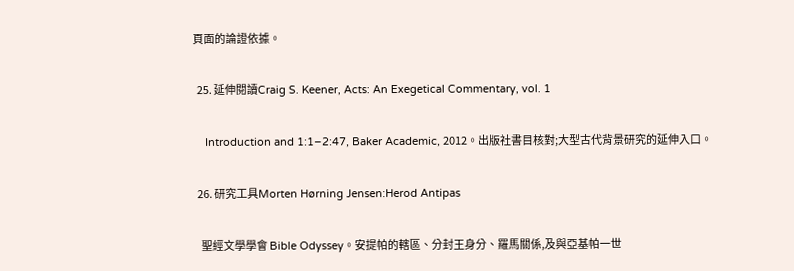頁面的論證依據。

  25. 延伸閱讀Craig S. Keener, Acts: An Exegetical Commentary, vol. 1

    Introduction and 1:1–2:47, Baker Academic, 2012。出版社書目核對;大型古代背景研究的延伸入口。

  26. 研究工具Morten Hørning Jensen:Herod Antipas

    聖經文學學會 Bible Odyssey。安提帕的轄區、分封王身分、羅馬關係,及與亞基帕一世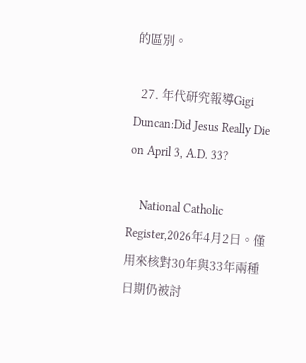的區別。

  27. 年代研究報導Gigi Duncan:Did Jesus Really Die on April 3, A.D. 33?

    National Catholic Register,2026年4月2日。僅用來核對30年與33年兩種日期仍被討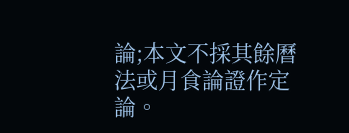論;本文不採其餘曆法或月食論證作定論。